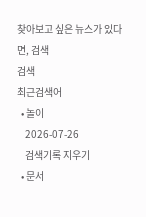찾아보고 싶은 뉴스가 있다면, 검색
검색
최근검색어
  • 놀이
    2026-07-26
    검색기록 지우기
  • 문서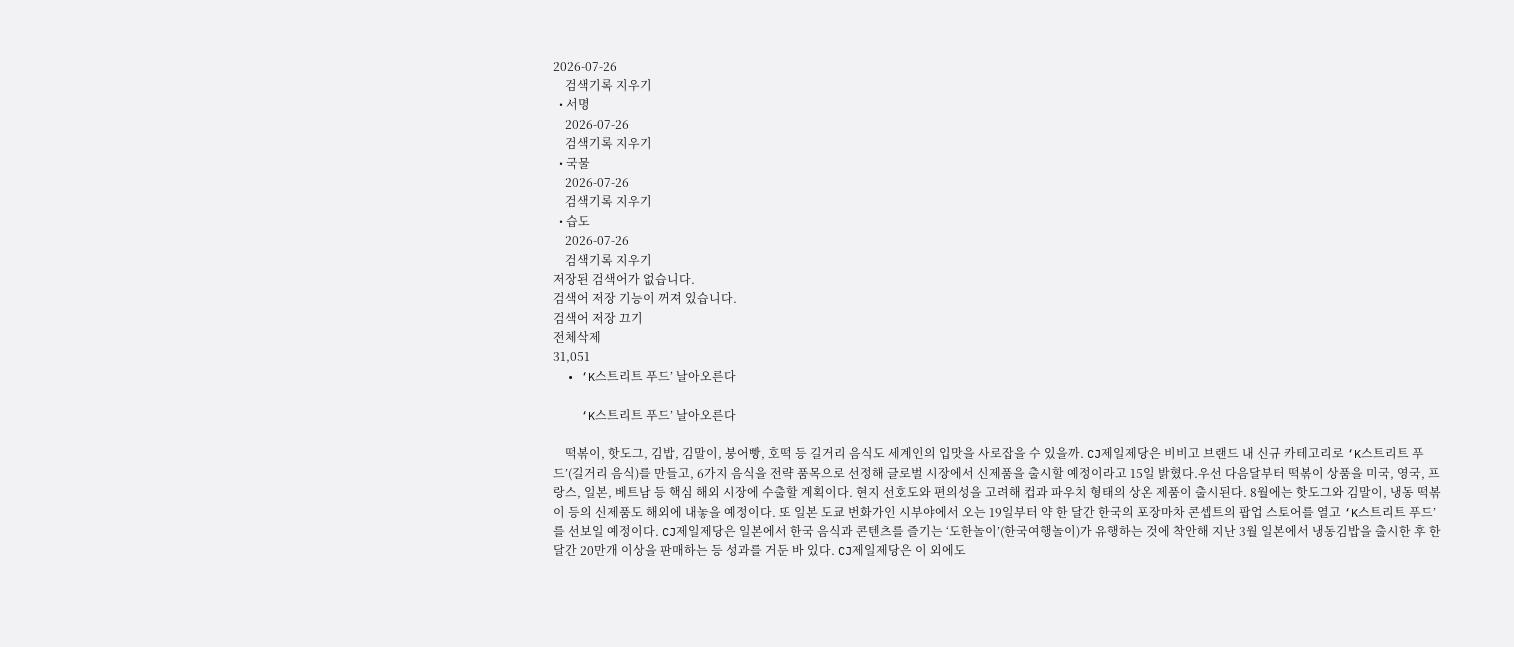2026-07-26
    검색기록 지우기
  • 서명
    2026-07-26
    검색기록 지우기
  • 국물
    2026-07-26
    검색기록 지우기
  • 습도
    2026-07-26
    검색기록 지우기
저장된 검색어가 없습니다.
검색어 저장 기능이 꺼져 있습니다.
검색어 저장 끄기
전체삭제
31,051
  • ‘K스트리트 푸드’ 날아오른다

    ‘K스트리트 푸드’ 날아오른다

    떡볶이, 핫도그, 김밥, 김말이, 붕어빵, 호떡 등 길거리 음식도 세계인의 입맛을 사로잡을 수 있을까. CJ제일제당은 비비고 브랜드 내 신규 카테고리로 ‘K스트리트 푸드’(길거리 음식)를 만들고, 6가지 음식을 전략 품목으로 선정해 글로벌 시장에서 신제품을 출시할 예정이라고 15일 밝혔다.우선 다음달부터 떡볶이 상품을 미국, 영국, 프랑스, 일본, 베트남 등 핵심 해외 시장에 수출할 계획이다. 현지 선호도와 편의성을 고려해 컵과 파우치 형태의 상온 제품이 출시된다. 8월에는 핫도그와 김말이, 냉동 떡볶이 등의 신제품도 해외에 내놓을 예정이다. 또 일본 도쿄 번화가인 시부야에서 오는 19일부터 약 한 달간 한국의 포장마차 콘셉트의 팝업 스토어를 열고 ‘K스트리트 푸드’를 선보일 예정이다. CJ제일제당은 일본에서 한국 음식과 콘텐츠를 즐기는 ‘도한놀이’(한국여행놀이)가 유행하는 것에 착안해 지난 3월 일본에서 냉동김밥을 출시한 후 한 달간 20만개 이상을 판매하는 등 성과를 거둔 바 있다. CJ제일제당은 이 외에도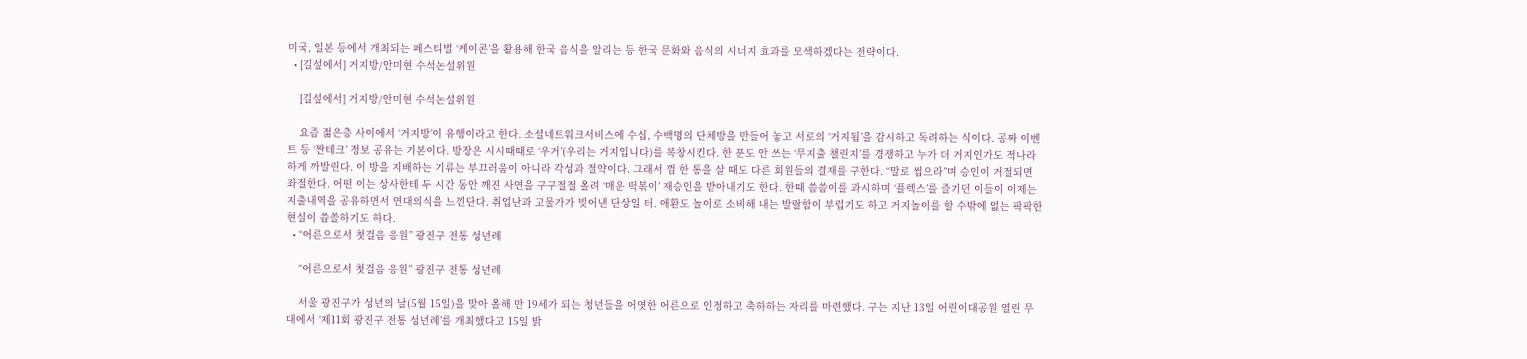미국, 일본 등에서 개최되는 페스티벌 ‘케이콘’을 활용해 한국 음식을 알리는 등 한국 문화와 음식의 시너지 효과를 모색하겠다는 전략이다.
  • [길섶에서] 거지방/안미현 수석논설위원

    [길섶에서] 거지방/안미현 수석논설위원

    요즘 젊은층 사이에서 ‘거지방’이 유행이라고 한다. 소셜네트워크서비스에 수십, 수백명의 단체방을 만들어 놓고 서로의 ‘거지됨’을 감시하고 독려하는 식이다. 공짜 이벤트 등 ‘짠테크’ 정보 공유는 기본이다. 방장은 시시때때로 ‘우거’(우리는 거지입니다)를 복창시킨다. 한 푼도 안 쓰는 ‘무지출 챌린지’를 경쟁하고 누가 더 거지인가도 적나라하게 까발린다. 이 방을 지배하는 기류는 부끄러움이 아니라 각성과 절약이다. 그래서 껌 한 통을 살 때도 다른 회원들의 결재를 구한다. “말로 씹으라”며 승인이 거절되면 좌절한다. 어떤 이는 상사한테 두 시간 동안 깨진 사연을 구구절절 올려 ‘매운 떡볶이’ 재승인을 받아내기도 한다. 한때 씀씀이를 과시하며 ‘플렉스’를 즐기던 이들이 이제는 지출내역을 공유하면서 연대의식을 느낀단다. 취업난과 고물가가 빚어낸 단상일 터. 애환도 놀이로 소비해 내는 발랄함이 부럽기도 하고 거지놀이를 할 수밖에 없는 팍팍한 현실이 씁쓸하기도 하다.
  • “어른으로서 첫걸음 응원” 광진구 전통 성년례

    “어른으로서 첫걸음 응원” 광진구 전통 성년례

    서울 광진구가 성년의 날(5월 15일)을 맞아 올해 만 19세가 되는 청년들을 어엿한 어른으로 인정하고 축하하는 자리를 마련했다. 구는 지난 13일 어린이대공원 열린 무대에서 ‘제11회 광진구 전통 성년례’를 개최했다고 15일 밝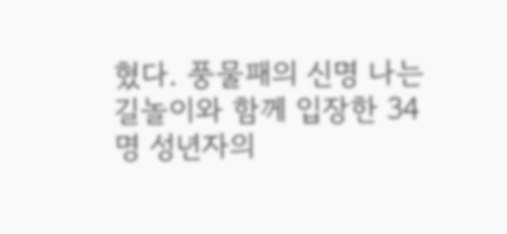혔다. 풍물패의 신명 나는 길놀이와 함께 입장한 34명 성년자의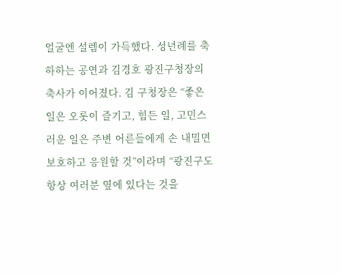얼굴엔 설렘이 가득했다. 성년례를 축하하는 공연과 김경호 광진구청장의 축사가 이어졌다. 김 구청장은 “좋은 일은 오롯이 즐기고, 힘든 일, 고민스러운 일은 주변 어른들에게 손 내밀면 보호하고 응원할 것”이라며 “광진구도 항상 여러분 옆에 있다는 것을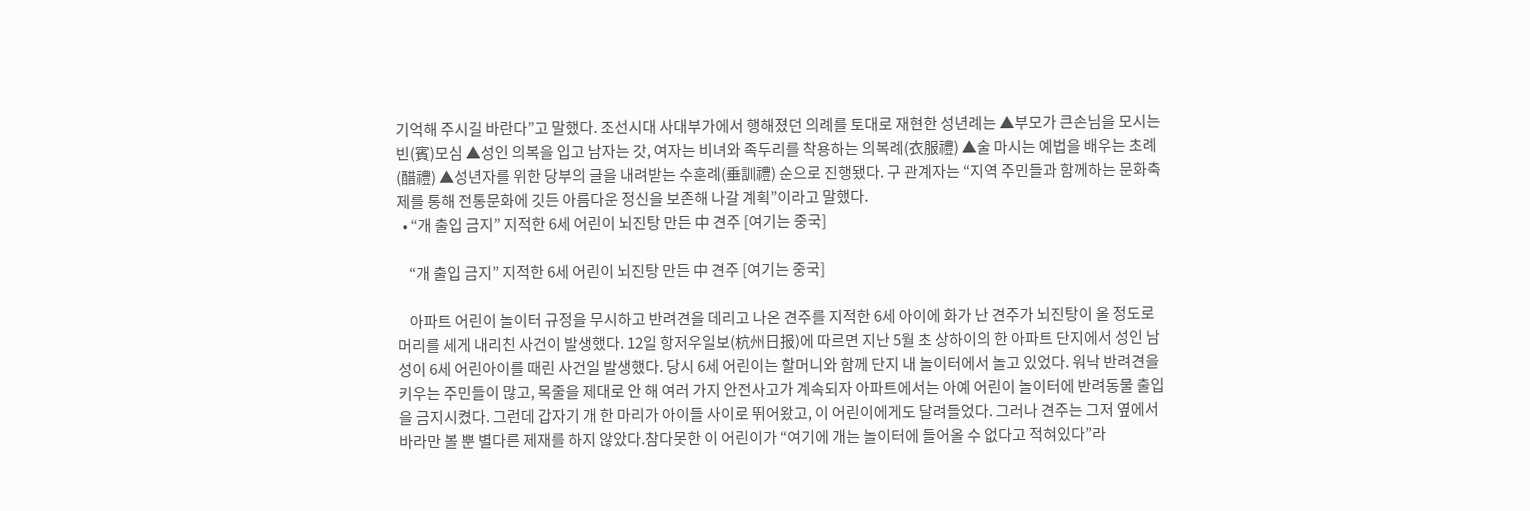기억해 주시길 바란다”고 말했다. 조선시대 사대부가에서 행해졌던 의례를 토대로 재현한 성년례는 ▲부모가 큰손님을 모시는 빈(賓)모심 ▲성인 의복을 입고 남자는 갓, 여자는 비녀와 족두리를 착용하는 의복례(衣服禮) ▲술 마시는 예법을 배우는 초례(醋禮) ▲성년자를 위한 당부의 글을 내려받는 수훈례(垂訓禮) 순으로 진행됐다. 구 관계자는 “지역 주민들과 함께하는 문화축제를 통해 전통문화에 깃든 아름다운 정신을 보존해 나갈 계획”이라고 말했다.
  • “개 출입 금지” 지적한 6세 어린이 뇌진탕 만든 中 견주 [여기는 중국]

    “개 출입 금지” 지적한 6세 어린이 뇌진탕 만든 中 견주 [여기는 중국]

    아파트 어린이 놀이터 규정을 무시하고 반려견을 데리고 나온 견주를 지적한 6세 아이에 화가 난 견주가 뇌진탕이 올 정도로 머리를 세게 내리친 사건이 발생했다. 12일 항저우일보(杭州日报)에 따르면 지난 5월 초 상하이의 한 아파트 단지에서 성인 남성이 6세 어린아이를 때린 사건일 발생했다. 당시 6세 어린이는 할머니와 함께 단지 내 놀이터에서 놀고 있었다. 워낙 반려견을 키우는 주민들이 많고, 목줄을 제대로 안 해 여러 가지 안전사고가 계속되자 아파트에서는 아예 어린이 놀이터에 반려동물 출입을 금지시켰다. 그런데 갑자기 개 한 마리가 아이들 사이로 뛰어왔고, 이 어린이에게도 달려들었다. 그러나 견주는 그저 옆에서 바라만 볼 뿐 별다른 제재를 하지 않았다.참다못한 이 어린이가 “여기에 개는 놀이터에 들어올 수 없다고 적혀있다”라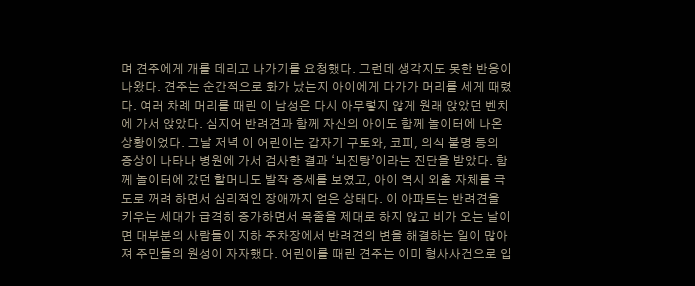며 견주에게 개를 데리고 나가기를 요청했다. 그런데 생각지도 못한 반응이 나왔다. 견주는 순간적으로 화가 났는지 아이에게 다가가 머리를 세게 때렸다. 여러 차례 머리를 때린 이 남성은 다시 아무렇지 않게 원래 앉았던 벤치에 가서 앉았다. 심지어 반려견과 함께 자신의 아이도 함께 놀이터에 나온 상황이었다. 그날 저녁 이 어린이는 갑자기 구토와, 코피, 의식 불명 등의 증상이 나타나 병원에 가서 검사한 결과 ‘뇌진탕’이라는 진단을 받았다. 함께 놀이터에 갔던 할머니도 발작 증세를 보였고, 아이 역시 외출 자체를 극도로 꺼려 하면서 심리적인 장애까지 얻은 상태다. 이 아파트는 반려견을 키우는 세대가 급격히 증가하면서 목줄을 제대로 하지 않고 비가 오는 날이면 대부분의 사람들이 지하 주차장에서 반려견의 변을 해결하는 일이 많아져 주민들의 원성이 자자했다. 어린이를 때린 견주는 이미 형사사건으로 입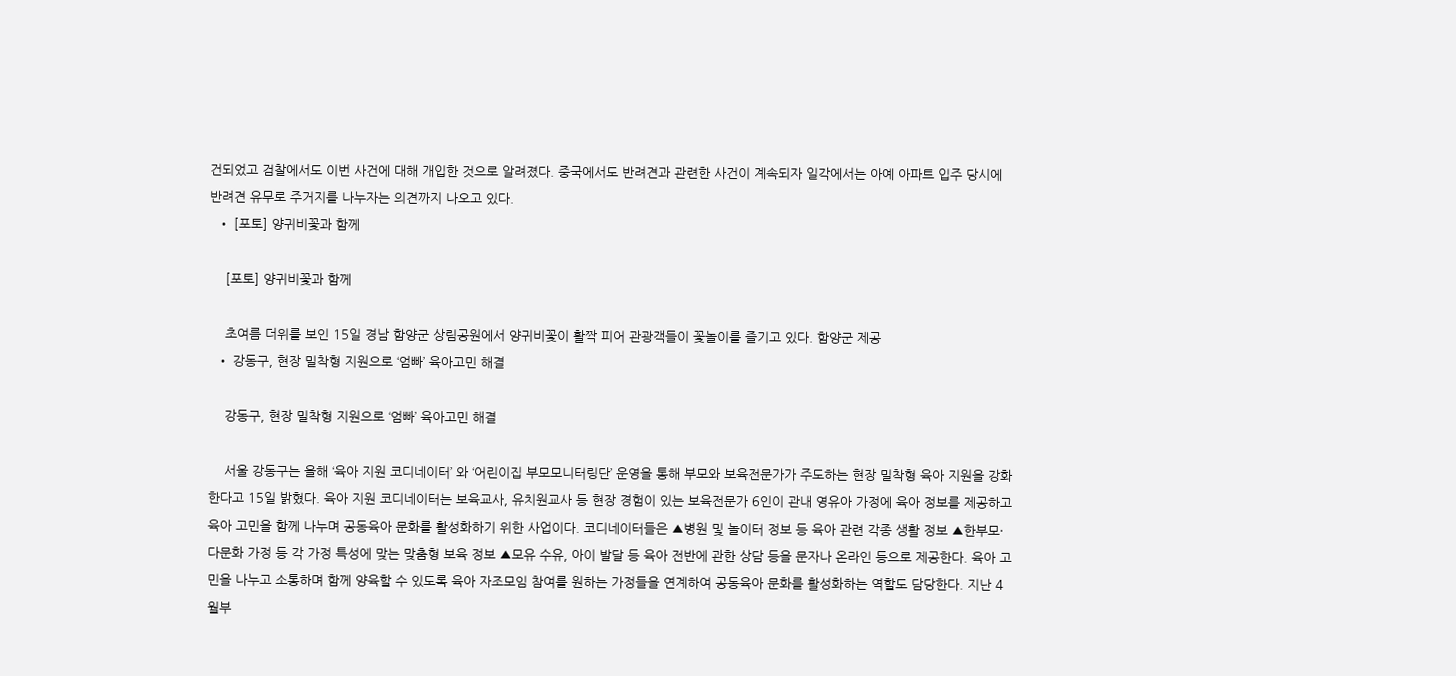건되었고 검찰에서도 이번 사건에 대해 개입한 것으로 알려졌다. 중국에서도 반려견과 관련한 사건이 계속되자 일각에서는 아예 아파트 입주 당시에 반려견 유무로 주거지를 나누자는 의견까지 나오고 있다.
  • [포토] 양귀비꽃과 함께

    [포토] 양귀비꽃과 함께

    초여름 더위를 보인 15일 경남 함양군 상림공원에서 양귀비꽃이 활짝 피어 관광객들이 꽃놀이를 즐기고 있다. 함양군 제공
  • 강동구, 현장 밀착형 지원으로 ‘엄빠’ 육아고민 해결

    강동구, 현장 밀착형 지원으로 ‘엄빠’ 육아고민 해결

    서울 강동구는 올해 ‘육아 지원 코디네이터’ 와 ‘어린이집 부모모니터링단’ 운영을 통해 부모와 보육전문가가 주도하는 현장 밀착형 육아 지원을 강화한다고 15일 밝혔다. 육아 지원 코디네이터는 보육교사, 유치원교사 등 현장 경험이 있는 보육전문가 6인이 관내 영유아 가정에 육아 정보를 제공하고 육아 고민을 함께 나누며 공동육아 문화를 활성화하기 위한 사업이다. 코디네이터들은 ▲병원 및 놀이터 정보 등 육아 관련 각종 생활 정보 ▲한부모·다문화 가정 등 각 가정 특성에 맞는 맞춤형 보육 정보 ▲모유 수유, 아이 발달 등 육아 전반에 관한 상담 등을 문자나 온라인 등으로 제공한다. 육아 고민을 나누고 소통하며 함께 양육할 수 있도록 육아 자조모임 참여를 원하는 가정들을 연계하여 공동육아 문화를 활성화하는 역할도 담당한다. 지난 4월부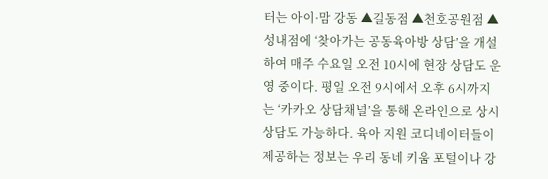터는 아이·맘 강동 ▲길동점 ▲천호공원점 ▲성내점에 ‘찾아가는 공동육아방 상담’을 개설하여 매주 수요일 오전 10시에 현장 상담도 운영 중이다. 평일 오전 9시에서 오후 6시까지는 ‘카카오 상담채널’을 통해 온라인으로 상시 상담도 가능하다. 육아 지원 코디네이터들이 제공하는 정보는 우리 동네 키움 포털이나 강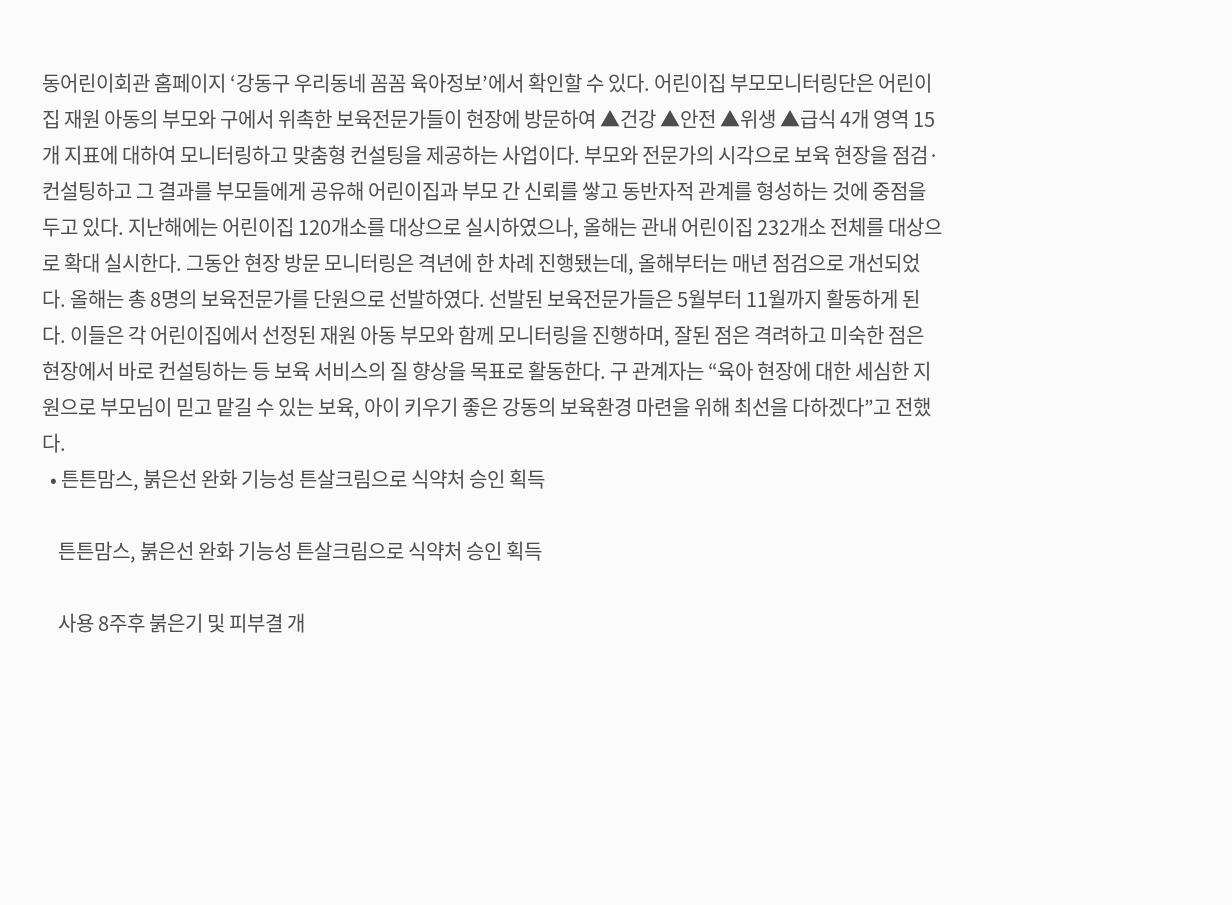동어린이회관 홈페이지 ‘강동구 우리동네 꼼꼼 육아정보’에서 확인할 수 있다. 어린이집 부모모니터링단은 어린이집 재원 아동의 부모와 구에서 위촉한 보육전문가들이 현장에 방문하여 ▲건강 ▲안전 ▲위생 ▲급식 4개 영역 15개 지표에 대하여 모니터링하고 맞춤형 컨설팅을 제공하는 사업이다. 부모와 전문가의 시각으로 보육 현장을 점검·컨설팅하고 그 결과를 부모들에게 공유해 어린이집과 부모 간 신뢰를 쌓고 동반자적 관계를 형성하는 것에 중점을 두고 있다. 지난해에는 어린이집 120개소를 대상으로 실시하였으나, 올해는 관내 어린이집 232개소 전체를 대상으로 확대 실시한다. 그동안 현장 방문 모니터링은 격년에 한 차례 진행됐는데, 올해부터는 매년 점검으로 개선되었다. 올해는 총 8명의 보육전문가를 단원으로 선발하였다. 선발된 보육전문가들은 5월부터 11월까지 활동하게 된다. 이들은 각 어린이집에서 선정된 재원 아동 부모와 함께 모니터링을 진행하며, 잘된 점은 격려하고 미숙한 점은 현장에서 바로 컨설팅하는 등 보육 서비스의 질 향상을 목표로 활동한다. 구 관계자는 “육아 현장에 대한 세심한 지원으로 부모님이 믿고 맡길 수 있는 보육, 아이 키우기 좋은 강동의 보육환경 마련을 위해 최선을 다하겠다”고 전했다.
  • 튼튼맘스, 붉은선 완화 기능성 튼살크림으로 식약처 승인 획득

    튼튼맘스, 붉은선 완화 기능성 튼살크림으로 식약처 승인 획득

    사용 8주후 붉은기 및 피부결 개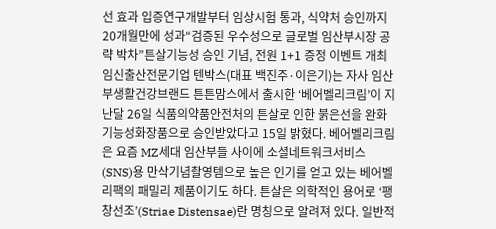선 효과 입증연구개발부터 임상시험 통과, 식약처 승인까지 20개월만에 성과“검증된 우수성으로 글로벌 임산부시장 공략 박차”튼살기능성 승인 기념, 전원 1+1 증정 이벤트 개최 임신출산전문기업 텐박스(대표 백진주·이은기)는 자사 임산부생활건강브랜드 튼튼맘스에서 출시한 ‘베어벨리크림’이 지난달 26일 식품의약품안전처의 튼살로 인한 붉은선을 완화 기능성화장품으로 승인받았다고 15일 밝혔다. 베어벨리크림은 요즘 MZ세대 임산부들 사이에 소셜네트워크서비스(SNS)용 만삭기념촬영템으로 높은 인기를 얻고 있는 베어벨리팩의 패밀리 제품이기도 하다. 튼살은 의학적인 용어로 ‘팽창선조’(Striae Distensae)란 명칭으로 알려져 있다. 일반적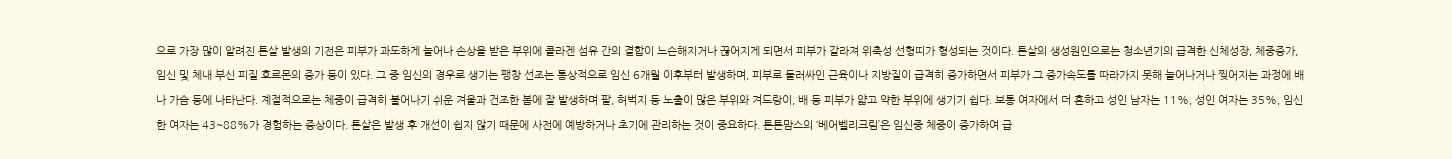으로 가장 많이 알려진 튼살 발생의 기전은 피부가 과도하게 늘어나 손상을 받은 부위에 콜라겐 섬유 간의 결합이 느슨해지거나 끊어지게 되면서 피부가 갈라져 위축성 선형띠가 형성되는 것이다. 튼살의 생성원인으로는 청소년기의 급격한 신체성장, 체중증가, 임신 및 체내 부신 피질 호르몬의 증가 등이 있다. 그 중 임신의 경우로 생기는 팽창 선조는 통상적으로 임신 6개월 이후부터 발생하며, 피부로 둘러싸인 근육이나 지방질이 급격히 증가하면서 피부가 그 증가속도를 따라가지 못해 늘어나거나 찢어지는 과정에 배나 가슴 등에 나타난다. 계절적으로는 체중이 급격히 불어나기 쉬운 겨울과 건조한 봄에 잘 발생하며 팔, 허벅지 등 노출이 많은 부위와 겨드랑이, 배 등 피부가 얇고 약한 부위에 생기기 쉽다. 보통 여자에서 더 흔하고 성인 남자는 11%, 성인 여자는 35%, 임신한 여자는 43~88%가 경험하는 증상이다. 튼살은 발생 후 개선이 쉽지 않기 때문에 사전에 예방하거나 초기에 관리하는 것이 중요하다. 튼튼맘스의 ‘베어벨리크림’은 임신중 체중이 증가하여 급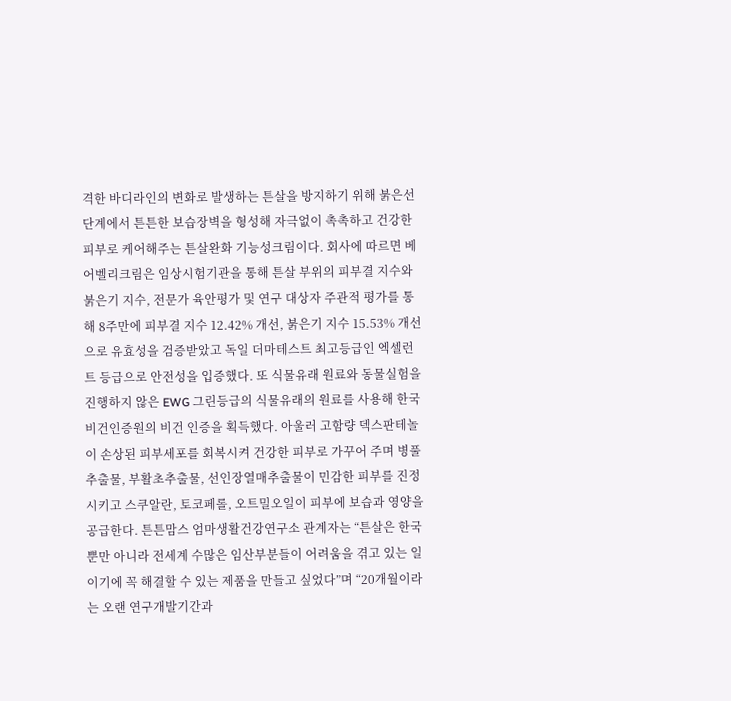격한 바디라인의 변화로 발생하는 튼살을 방지하기 위해 붉은선 단계에서 튼튼한 보습장벽을 형성해 자극없이 촉촉하고 건강한 피부로 케어해주는 튼살완화 기능성크림이다. 회사에 따르면 베어벨리크림은 임상시험기관을 통해 튼살 부위의 피부결 지수와 붉은기 지수, 전문가 육안평가 및 연구 대상자 주관적 평가를 통해 8주만에 피부결 지수 12.42% 개선, 붉은기 지수 15.53% 개선으로 유효성을 검증받았고 독일 더마테스트 최고등급인 엑셀런트 등급으로 안전성을 입증했다. 또 식물유래 원료와 동물실험을 진행하지 않은 EWG 그린등급의 식물유래의 원료를 사용해 한국비건인증원의 비건 인증을 획득했다. 아울러 고함량 덱스판테놀이 손상된 피부세포를 회복시켜 건강한 피부로 가꾸어 주며 병풀추출물, 부활초추출물, 선인장열매추출물이 민감한 피부를 진정시키고 스쿠알란, 토코페롤, 오트밀오일이 피부에 보습과 영양을 공급한다. 튼튼맘스 엄마생활건강연구소 관계자는 “튼살은 한국뿐만 아니라 전세계 수많은 임산부분들이 어려움을 겪고 있는 일이기에 꼭 해결할 수 있는 제품을 만들고 싶었다”며 “20개월이라는 오랜 연구개발기간과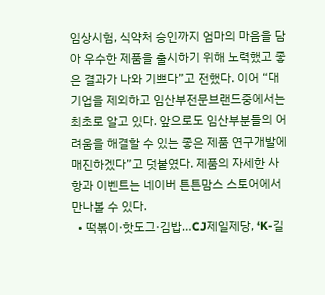임상시험, 식약처 승인까지 엄마의 마음을 담아 우수한 제품을 출시하기 위해 노력했고 좋은 결과가 나와 기쁘다”고 전했다. 이어 “대기업을 제외하고 임산부전문브랜드중에서는 최초로 알고 있다. 앞으로도 임산부분들의 어려움을 해결할 수 있는 좋은 제품 연구개발에 매진하겠다”고 덧붙였다. 제품의 자세한 사항과 이벤트는 네이버 튼튼맘스 스토어에서 만나볼 수 있다.
  • 떡볶이·핫도그·김밥…CJ제일제당, ‘K-길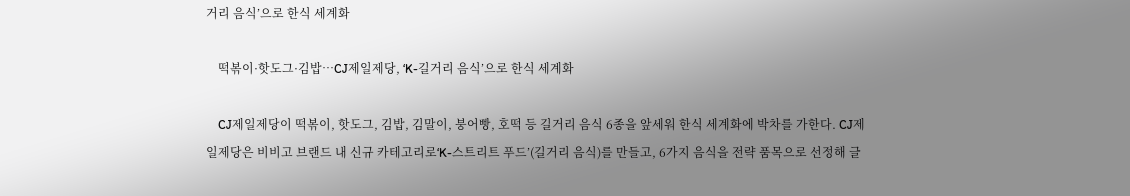거리 음식’으로 한식 세계화

    떡볶이·핫도그·김밥…CJ제일제당, ‘K-길거리 음식’으로 한식 세계화

    CJ제일제당이 떡볶이, 핫도그, 김밥, 김말이, 붕어빵, 호떡 등 길거리 음식 6종을 앞세워 한식 세계화에 박차를 가한다. CJ제일제당은 비비고 브랜드 내 신규 카테고리로‘K-스트리트 푸드’(길거리 음식)를 만들고, 6가지 음식을 전략 품목으로 선정해 글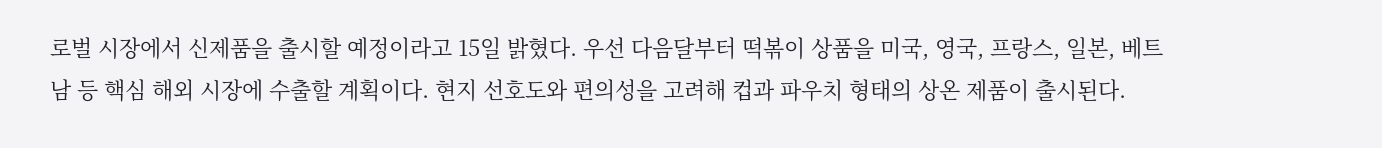로벌 시장에서 신제품을 출시할 예정이라고 15일 밝혔다. 우선 다음달부터 떡볶이 상품을 미국, 영국, 프랑스, 일본, 베트남 등 핵심 해외 시장에 수출할 계획이다. 현지 선호도와 편의성을 고려해 컵과 파우치 형태의 상온 제품이 출시된다.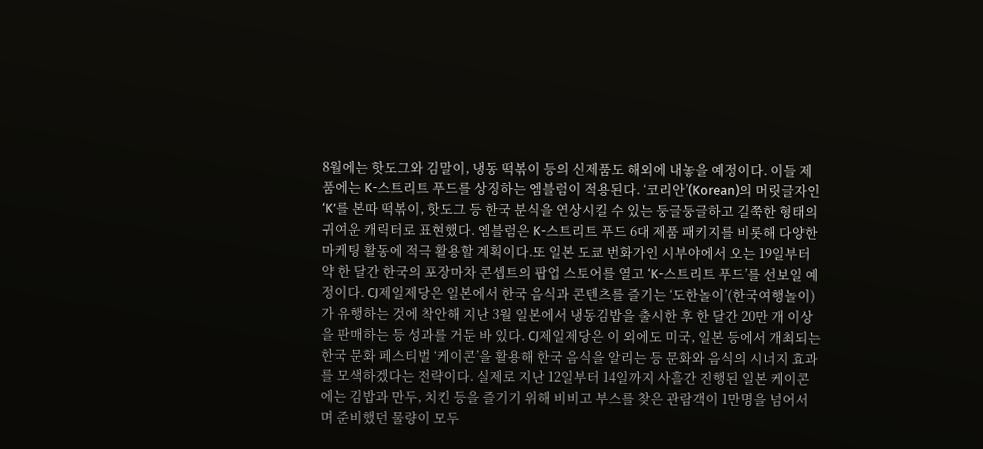8월에는 핫도그와 김말이, 냉동 떡볶이 등의 신제품도 해외에 내놓을 예정이다. 이들 제품에는 K-스트리트 푸드를 상징하는 엠블럼이 적용된다. ‘코리안’(Korean)의 머릿글자인 ‘K’를 본따 떡볶이, 핫도그 등 한국 분식을 연상시킬 수 있는 둥글둥글하고 길쭉한 형태의 귀여운 캐릭터로 표현했다. 엠블럼은 K-스트리트 푸드 6대 제품 패키지를 비롯해 다양한 마케팅 활동에 적극 활용할 계획이다.또 일본 도쿄 번화가인 시부야에서 오는 19일부터 약 한 달간 한국의 포장마차 콘셉트의 팝업 스토어를 열고 ‘K-스트리트 푸드’를 선보일 예정이다. CJ제일제당은 일본에서 한국 음식과 콘텐츠를 즐기는 ‘도한놀이’(한국여행놀이)가 유행하는 것에 착안해 지난 3월 일본에서 냉동김밥을 출시한 후 한 달간 20만 개 이상을 판매하는 등 성과를 거둔 바 있다. CJ제일제당은 이 외에도 미국, 일본 등에서 개최되는 한국 문화 페스티벌 ‘케이콘’을 활용해 한국 음식을 알리는 등 문화와 음식의 시너지 효과를 모색하겠다는 전략이다. 실제로 지난 12일부터 14일까지 사흘간 진행된 일본 케이콘에는 김밥과 만두, 치킨 등을 즐기기 위해 비비고 부스를 찾은 관람객이 1만명을 넘어서며 준비했던 물량이 모두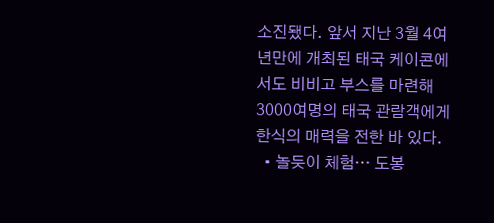소진됐다. 앞서 지난 3월 4여년만에 개최된 태국 케이콘에서도 비비고 부스를 마련해 3000여명의 태국 관람객에게 한식의 매력을 전한 바 있다.
  • 놀듯이 체험… 도봉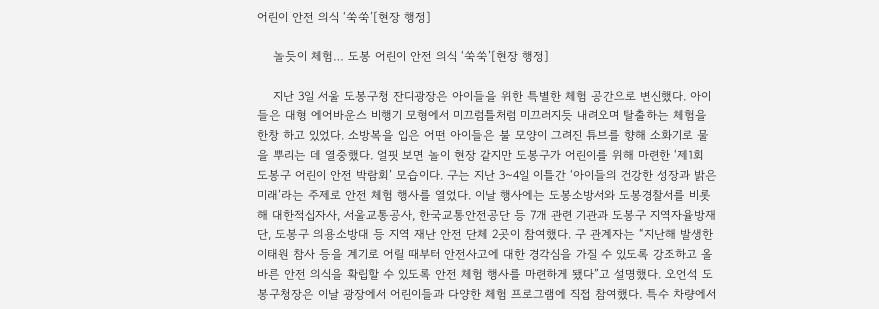어린이 안전 의식 ‘쑥쑥’[현장 행정]

    놀듯이 체험… 도봉 어린이 안전 의식 ‘쑥쑥’[현장 행정]

    지난 3일 서울 도봉구청 잔디광장은 아이들을 위한 특별한 체험 공간으로 변신했다. 아이들은 대형 에어바운스 비행기 모형에서 미끄럼틀처럼 미끄러지듯 내려오며 탈출하는 체험을 한창 하고 있었다. 소방복을 입은 어떤 아이들은 불 모양이 그려진 튜브를 향해 소화기로 물을 뿌리는 데 열중했다. 얼핏 보면 놀이 현장 같지만 도봉구가 어린이를 위해 마련한 ‘제1회 도봉구 어린이 안전 박람회’ 모습이다. 구는 지난 3~4일 이틀간 ‘아이들의 건강한 성장과 밝은 미래’라는 주제로 안전 체험 행사를 열었다. 이날 행사에는 도봉소방서와 도봉경찰서를 비롯해 대한적십자사, 서울교통공사, 한국교통안전공단 등 7개 관련 기관과 도봉구 지역자율방재단, 도봉구 의용소방대 등 지역 재난 안전 단체 2곳이 참여했다. 구 관계자는 “지난해 발생한 이태원 참사 등을 계기로 어릴 때부터 안전사고에 대한 경각심을 가질 수 있도록 강조하고 올바른 안전 의식을 확립할 수 있도록 안전 체험 행사를 마련하게 됐다”고 설명했다. 오언석 도봉구청장은 이날 광장에서 어린이들과 다양한 체험 프로그램에 직접 참여했다. 특수 차량에서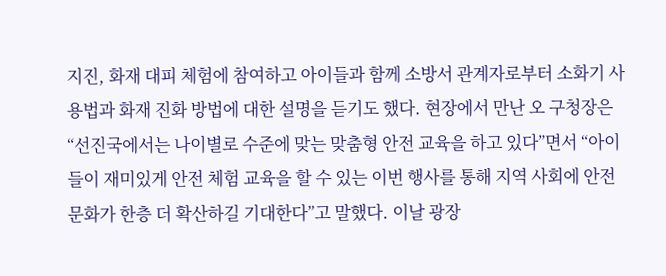지진, 화재 대피 체험에 참여하고 아이들과 함께 소방서 관계자로부터 소화기 사용법과 화재 진화 방법에 대한 설명을 듣기도 했다. 현장에서 만난 오 구청장은 “선진국에서는 나이별로 수준에 맞는 맞춤형 안전 교육을 하고 있다”면서 “아이들이 재미있게 안전 체험 교육을 할 수 있는 이번 행사를 통해 지역 사회에 안전 문화가 한층 더 확산하길 기대한다”고 말했다. 이날 광장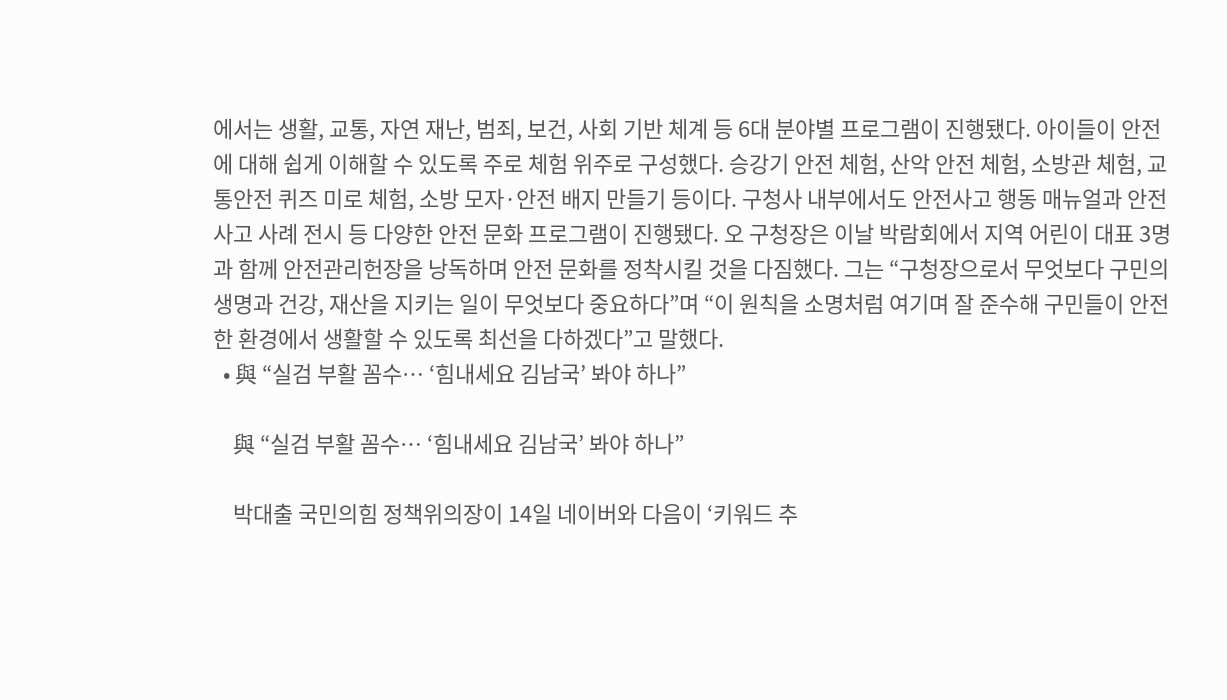에서는 생활, 교통, 자연 재난, 범죄, 보건, 사회 기반 체계 등 6대 분야별 프로그램이 진행됐다. 아이들이 안전에 대해 쉽게 이해할 수 있도록 주로 체험 위주로 구성했다. 승강기 안전 체험, 산악 안전 체험, 소방관 체험, 교통안전 퀴즈 미로 체험, 소방 모자·안전 배지 만들기 등이다. 구청사 내부에서도 안전사고 행동 매뉴얼과 안전사고 사례 전시 등 다양한 안전 문화 프로그램이 진행됐다. 오 구청장은 이날 박람회에서 지역 어린이 대표 3명과 함께 안전관리헌장을 낭독하며 안전 문화를 정착시킬 것을 다짐했다. 그는 “구청장으로서 무엇보다 구민의 생명과 건강, 재산을 지키는 일이 무엇보다 중요하다”며 “이 원칙을 소명처럼 여기며 잘 준수해 구민들이 안전한 환경에서 생활할 수 있도록 최선을 다하겠다”고 말했다.
  • 與 “실검 부활 꼼수… ‘힘내세요 김남국’ 봐야 하나”

    與 “실검 부활 꼼수… ‘힘내세요 김남국’ 봐야 하나”

    박대출 국민의힘 정책위의장이 14일 네이버와 다음이 ‘키워드 추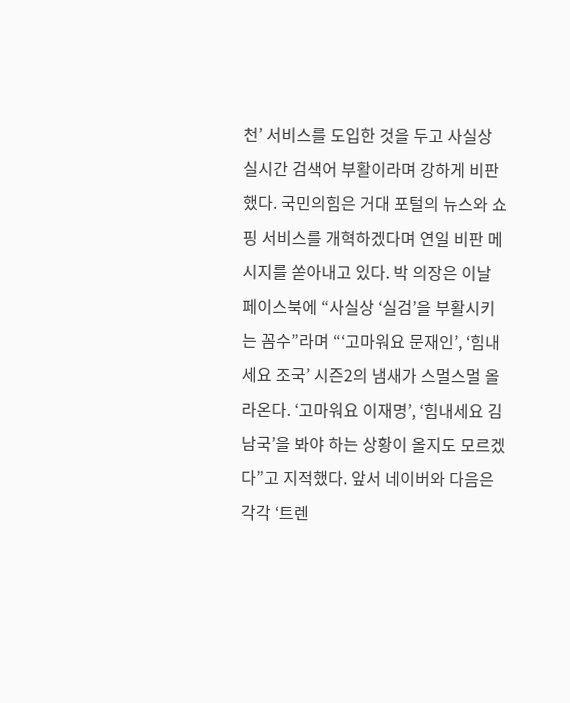천’ 서비스를 도입한 것을 두고 사실상 실시간 검색어 부활이라며 강하게 비판했다. 국민의힘은 거대 포털의 뉴스와 쇼핑 서비스를 개혁하겠다며 연일 비판 메시지를 쏟아내고 있다. 박 의장은 이날 페이스북에 “사실상 ‘실검’을 부활시키는 꼼수”라며 “‘고마워요 문재인’, ‘힘내세요 조국’ 시즌2의 냄새가 스멀스멀 올라온다. ‘고마워요 이재명’, ‘힘내세요 김남국’을 봐야 하는 상황이 올지도 모르겠다”고 지적했다. 앞서 네이버와 다음은 각각 ‘트렌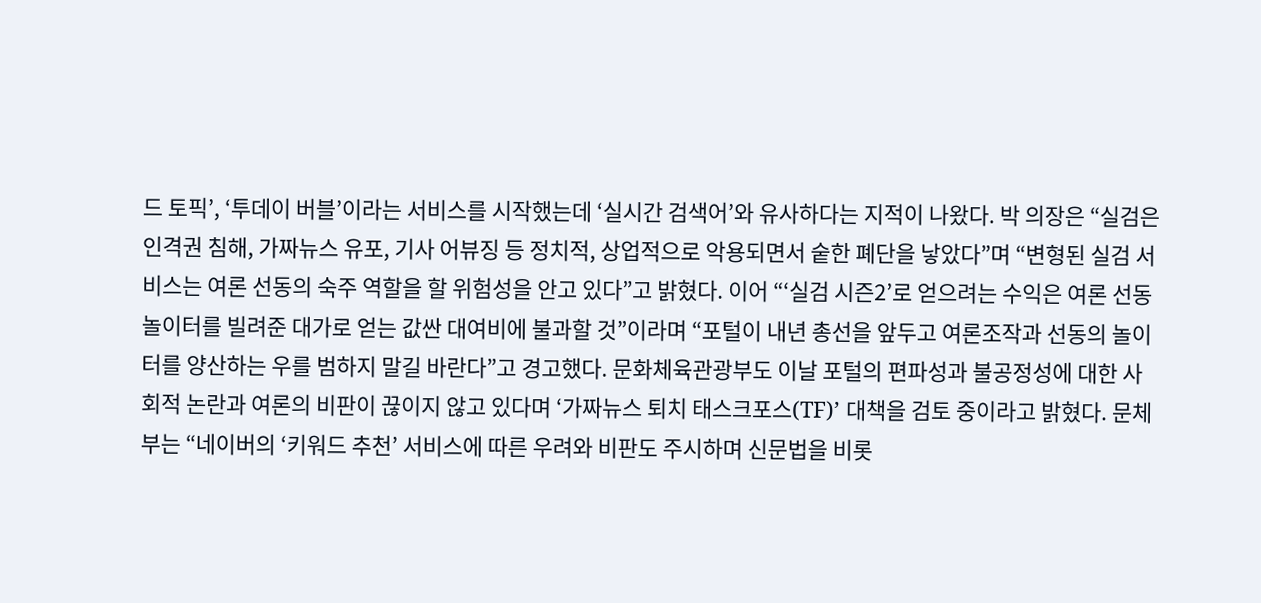드 토픽’, ‘투데이 버블’이라는 서비스를 시작했는데 ‘실시간 검색어’와 유사하다는 지적이 나왔다. 박 의장은 “실검은 인격권 침해, 가짜뉴스 유포, 기사 어뷰징 등 정치적, 상업적으로 악용되면서 숱한 폐단을 낳았다”며 “변형된 실검 서비스는 여론 선동의 숙주 역할을 할 위험성을 안고 있다”고 밝혔다. 이어 “‘실검 시즌2’로 얻으려는 수익은 여론 선동 놀이터를 빌려준 대가로 얻는 값싼 대여비에 불과할 것”이라며 “포털이 내년 총선을 앞두고 여론조작과 선동의 놀이터를 양산하는 우를 범하지 말길 바란다”고 경고했다. 문화체육관광부도 이날 포털의 편파성과 불공정성에 대한 사회적 논란과 여론의 비판이 끊이지 않고 있다며 ‘가짜뉴스 퇴치 태스크포스(TF)’ 대책을 검토 중이라고 밝혔다. 문체부는 “네이버의 ‘키워드 추천’ 서비스에 따른 우려와 비판도 주시하며 신문법을 비롯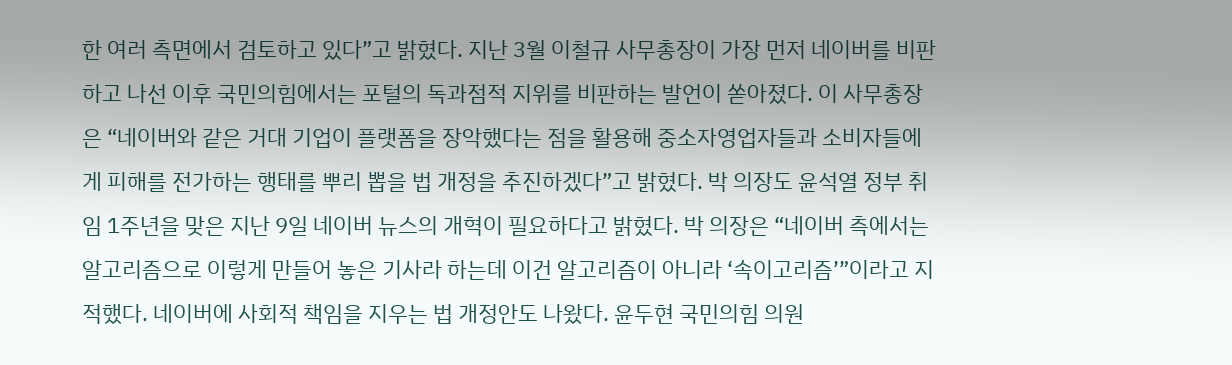한 여러 측면에서 검토하고 있다”고 밝혔다. 지난 3월 이철규 사무총장이 가장 먼저 네이버를 비판하고 나선 이후 국민의힘에서는 포털의 독과점적 지위를 비판하는 발언이 쏟아졌다. 이 사무총장은 “네이버와 같은 거대 기업이 플랫폼을 장악했다는 점을 활용해 중소자영업자들과 소비자들에게 피해를 전가하는 행태를 뿌리 뽑을 법 개정을 추진하겠다”고 밝혔다. 박 의장도 윤석열 정부 취임 1주년을 맞은 지난 9일 네이버 뉴스의 개혁이 필요하다고 밝혔다. 박 의장은 “네이버 측에서는 알고리즘으로 이렇게 만들어 놓은 기사라 하는데 이건 알고리즘이 아니라 ‘속이고리즘’”이라고 지적했다. 네이버에 사회적 책임을 지우는 법 개정안도 나왔다. 윤두현 국민의힘 의원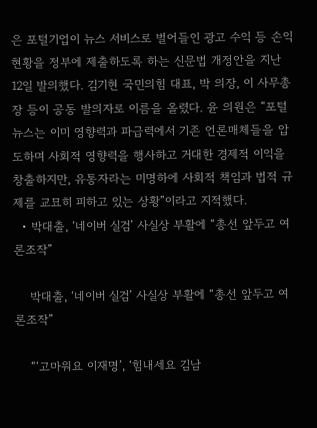은 포털기업이 뉴스 서비스로 벌어들인 광고 수익 등 손익 현황을 정부에 제출하도록 하는 신문법 개정안을 지난 12일 발의했다. 김기현 국민의힘 대표, 박 의장, 이 사무총장 등이 공동 발의자로 이름을 올렸다. 윤 의원은 “포털뉴스는 이미 영향력과 파급력에서 기존 언론매체들을 압도하며 사회적 영향력을 행사하고 거대한 경제적 이익을 창출하지만, 유통자라는 미명하에 사회적 책임과 법적 규제를 교묘히 피하고 있는 상황”이라고 지적했다.
  • 박대출, ‘네이버 실검’ 사실상 부활에 “총선 앞두고 여론조작”

    박대출, ‘네이버 실검’ 사실상 부활에 “총선 앞두고 여론조작”

    “‘고마워요 이재명’, ‘힘내세요 김남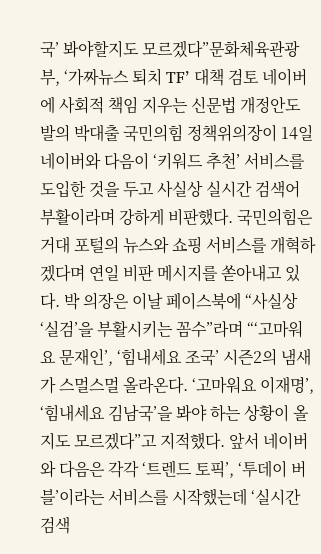국’ 봐야할지도 모르겠다”문화체육관광부, ‘가짜뉴스 퇴치 TF’ 대책 검토 네이버에 사회적 책임 지우는 신문법 개정안도 발의 박대출 국민의힘 정책위의장이 14일 네이버와 다음이 ‘키워드 추천’ 서비스를 도입한 것을 두고 사실상 실시간 검색어 부활이라며 강하게 비판했다. 국민의힘은 거대 포털의 뉴스와 쇼핑 서비스를 개혁하겠다며 연일 비판 메시지를 쏟아내고 있다. 박 의장은 이날 페이스북에 “사실상 ‘실검’을 부활시키는 꼼수”라며 “‘고마워요 문재인’, ‘힘내세요 조국’ 시즌2의 냄새가 스멀스멀 올라온다. ‘고마워요 이재명’, ‘힘내세요 김남국’을 봐야 하는 상황이 올지도 모르겠다”고 지적했다. 앞서 네이버와 다음은 각각 ‘트렌드 토픽’, ‘투데이 버블’이라는 서비스를 시작했는데 ‘실시간 검색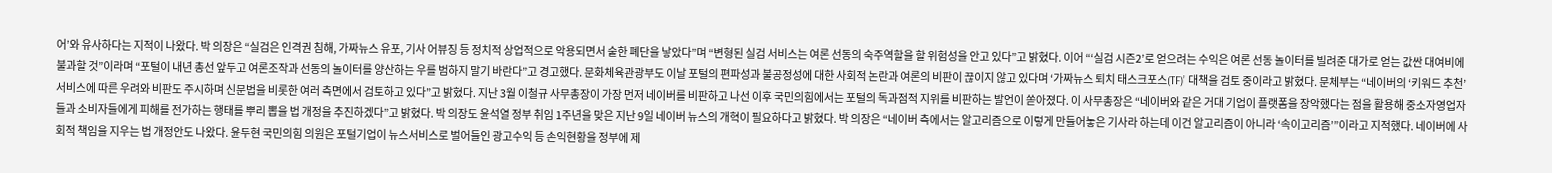어’와 유사하다는 지적이 나왔다. 박 의장은 “실검은 인격권 침해, 가짜뉴스 유포, 기사 어뷰징 등 정치적 상업적으로 악용되면서 숱한 폐단을 낳았다”며 “변형된 실검 서비스는 여론 선동의 숙주역할을 할 위험성을 안고 있다”고 밝혔다. 이어 “‘실검 시즌2’로 얻으려는 수익은 여론 선동 놀이터를 빌려준 대가로 얻는 값싼 대여비에 불과할 것”이라며 “포털이 내년 총선 앞두고 여론조작과 선동의 놀이터를 양산하는 우를 범하지 말기 바란다”고 경고했다. 문화체육관광부도 이날 포털의 편파성과 불공정성에 대한 사회적 논란과 여론의 비판이 끊이지 않고 있다며 ‘가짜뉴스 퇴치 태스크포스(TF)’ 대책을 검토 중이라고 밝혔다. 문체부는 “네이버의 ‘키워드 추천’ 서비스에 따른 우려와 비판도 주시하며 신문법을 비롯한 여러 측면에서 검토하고 있다”고 밝혔다. 지난 3월 이철규 사무총장이 가장 먼저 네이버를 비판하고 나선 이후 국민의힘에서는 포털의 독과점적 지위를 비판하는 발언이 쏟아졌다. 이 사무총장은 “네이버와 같은 거대 기업이 플랫폼을 장악했다는 점을 활용해 중소자영업자들과 소비자들에게 피해를 전가하는 행태를 뿌리 뽑을 법 개정을 추진하겠다”고 밝혔다. 박 의장도 윤석열 정부 취임 1주년을 맞은 지난 9일 네이버 뉴스의 개혁이 필요하다고 밝혔다. 박 의장은 “네이버 측에서는 알고리즘으로 이렇게 만들어놓은 기사라 하는데 이건 알고리즘이 아니라 ‘속이고리즘’”이라고 지적했다. 네이버에 사회적 책임을 지우는 법 개정안도 나왔다. 윤두현 국민의힘 의원은 포털기업이 뉴스서비스로 벌어들인 광고수익 등 손익현황을 정부에 제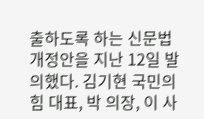출하도록 하는 신문법 개정안을 지난 12일 발의했다. 김기현 국민의힘 대표, 박 의장, 이 사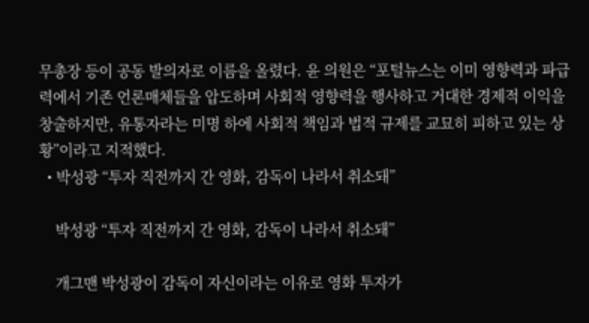무총장 등이 공동 발의자로 이름을 올렸다. 윤 의원은 “포털뉴스는 이미 영향력과 파급력에서 기존 언론매체들을 압도하며 사회적 영향력을 행사하고 거대한 경제적 이익을 창출하지만, 유통자라는 미명 하에 사회적 책임과 법적 규제를 교묘히 피하고 있는 상황”이라고 지적했다.
  • 박성광 “투자 직전까지 간 영화, 감독이 나라서 취소돼”

    박성광 “투자 직전까지 간 영화, 감독이 나라서 취소돼”

    개그맨 박성광이 감독이 자신이라는 이유로 영화 투자가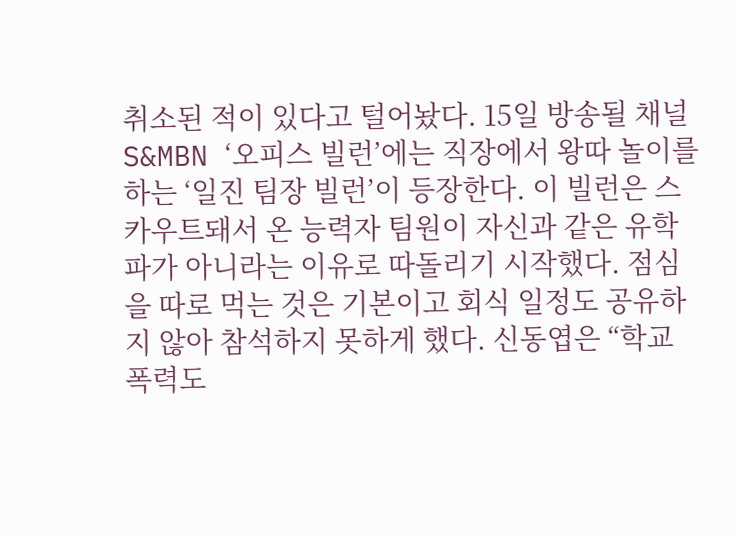취소된 적이 있다고 털어놨다. 15일 방송될 채널S&MBN ‘오피스 빌런’에는 직장에서 왕따 놀이를 하는 ‘일진 팀장 빌런’이 등장한다. 이 빌런은 스카우트돼서 온 능력자 팀원이 자신과 같은 유학파가 아니라는 이유로 따돌리기 시작했다. 점심을 따로 먹는 것은 기본이고 회식 일정도 공유하지 않아 참석하지 못하게 했다. 신동엽은 “학교 폭력도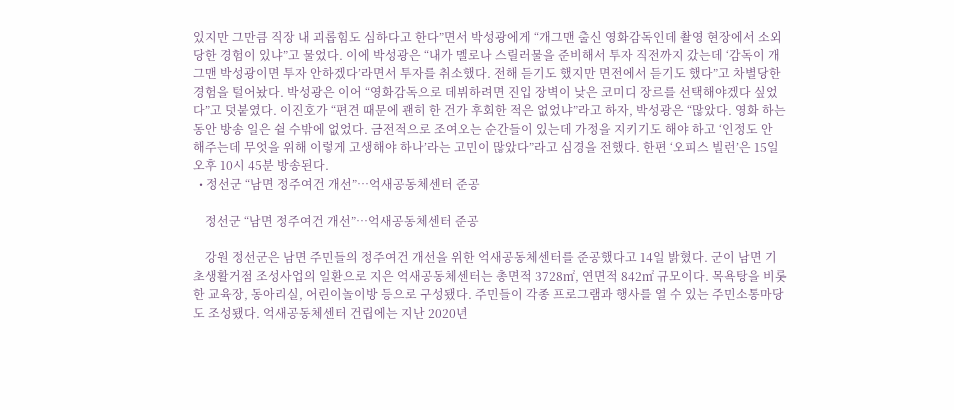있지만 그만큼 직장 내 괴롭힘도 심하다고 한다”면서 박성광에게 “개그맨 출신 영화감독인데 촬영 현장에서 소외당한 경험이 있냐”고 물었다. 이에 박성광은 “내가 멜로나 스릴러물을 준비해서 투자 직전까지 갔는데 ‘감독이 개그맨 박성광이면 투자 안하겠다’라면서 투자를 취소했다. 전해 듣기도 했지만 면전에서 듣기도 했다”고 차별당한 경험을 털어놨다. 박성광은 이어 “영화감독으로 데뷔하려면 진입 장벽이 낮은 코미디 장르를 선택해야겠다 싶었다”고 덧붙였다. 이진호가 “편견 때문에 괜히 한 건가 후회한 적은 없었냐”라고 하자, 박성광은 “많았다. 영화 하는 동안 방송 일은 쉴 수밖에 없었다. 금전적으로 조여오는 순간들이 있는데 가정을 지키기도 해야 하고 ‘인정도 안 해주는데 무엇을 위해 이렇게 고생해야 하나’라는 고민이 많았다”라고 심경을 전했다. 한편 ‘오피스 빌런’은 15일 오후 10시 45분 방송된다.
  • 정선군 “남면 정주여건 개선”…억새공동체센터 준공

    정선군 “남면 정주여건 개선”…억새공동체센터 준공

    강원 정선군은 남면 주민들의 정주여건 개선을 위한 억새공동체센터를 준공했다고 14일 밝혔다. 군이 남면 기초생활거점 조성사업의 일환으로 지은 억새공동체센터는 총면적 3728㎡, 연면적 842㎡ 규모이다. 목욕탕을 비롯한 교육장, 동아리실, 어린이놀이방 등으로 구성됐다. 주민들이 각종 프로그램과 행사를 열 수 있는 주민소통마당도 조성됐다. 억새공동체센터 건립에는 지난 2020년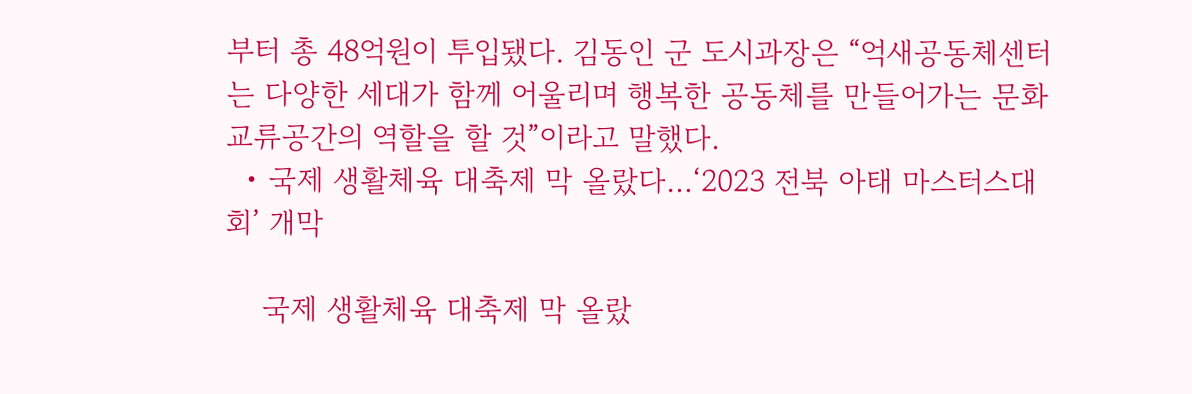부터 총 48억원이 투입됐다. 김동인 군 도시과장은 “억새공동체센터는 다양한 세대가 함께 어울리며 행복한 공동체를 만들어가는 문화교류공간의 역할을 할 것”이라고 말했다.
  • 국제 생활체육 대축제 막 올랐다…‘2023 전북 아태 마스터스대회’ 개막

    국제 생활체육 대축제 막 올랐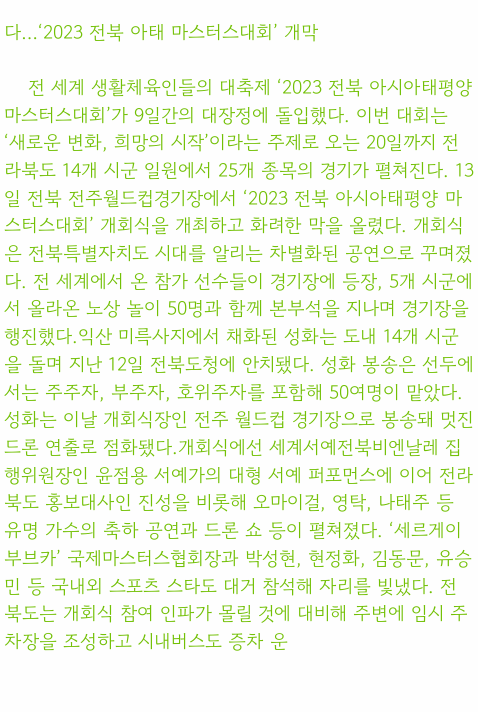다…‘2023 전북 아태 마스터스대회’ 개막

    전 세계 생활체육인들의 대축제 ‘2023 전북 아시아태평양 마스터스대회’가 9일간의 대장정에 돌입했다. 이번 대회는 ‘새로운 변화, 희망의 시작’이라는 주제로 오는 20일까지 전라북도 14개 시군 일원에서 25개 종목의 경기가 펼쳐진다. 13일 전북 전주월드컵경기장에서 ‘2023 전북 아시아태평양 마스터스대회’ 개회식을 개최하고 화려한 막을 올렸다. 개회식은 전북특별자치도 시대를 알리는 차별화된 공연으로 꾸며졌다. 전 세계에서 온 참가 선수들이 경기장에 등장, 5개 시군에서 올라온 노상 놀이 50명과 함께 본부석을 지나며 경기장을 행진했다.익산 미륵사지에서 채화된 성화는 도내 14개 시군을 돌며 지난 12일 전북도청에 안치됐다. 성화 봉송은 선두에 서는 주주자, 부주자, 호위주자를 포함해 50여명이 맡았다. 성화는 이날 개회식장인 전주 월드컵 경기장으로 봉송돼 멋진 드론 연출로 점화됐다.개회식에선 세계서예전북비엔날레 집행위원장인 윤점용 서예가의 대형 서예 퍼포먼스에 이어 전라북도 홍보대사인 진성을 비롯해 오마이걸, 영탁, 나태주 등 유명 가수의 축하 공연과 드론 쇼 등이 펼쳐졌다. ‘세르게이 부브카’ 국제마스터스협회장과 박성현, 현정화, 김동문, 유승민 등 국내외 스포츠 스타도 대거 참석해 자리를 빛냈다. 전북도는 개회식 참여 인파가 몰릴 것에 대비해 주변에 임시 주차장을 조성하고 시내버스도 증차 운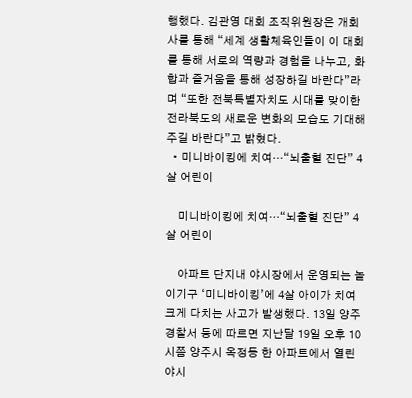행했다. 김관영 대회 조직위원장은 개회사를 통해 “세계 생활체육인들이 이 대회를 통해 서로의 역량과 경험을 나누고, 화합과 즐거움을 통해 성장하길 바란다”라며 “또한 전북특별자치도 시대를 맞이한 전라북도의 새로운 변화의 모습도 기대해주길 바란다”고 밝혔다.
  • 미니바이킹에 치여…“뇌출혈 진단” 4살 어린이

    미니바이킹에 치여…“뇌출혈 진단” 4살 어린이

    아파트 단지내 야시장에서 운영되는 놀이기구 ‘미니바이킹’에 4살 아이가 치여 크게 다치는 사고가 발생했다. 13일 양주경찰서 등에 따르면 지난달 19일 오후 10시쯤 양주시 옥정동 한 아파트에서 열린 야시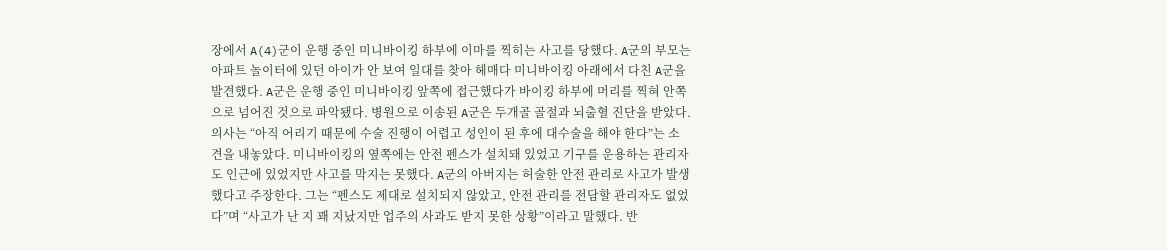장에서 A(4)군이 운행 중인 미니바이킹 하부에 이마를 찍히는 사고를 당했다. A군의 부모는 아파트 놀이터에 있던 아이가 안 보여 일대를 찾아 헤매다 미니바이킹 아래에서 다친 A군을 발견했다. A군은 운행 중인 미니바이킹 앞쪽에 접근했다가 바이킹 하부에 머리를 찍혀 안쪽으로 넘어진 것으로 파악됐다. 병원으로 이송된 A군은 두개골 골절과 뇌출혈 진단을 받았다. 의사는 “아직 어리기 때문에 수술 진행이 어렵고 성인이 된 후에 대수술을 해야 한다”는 소견을 내놓았다. 미니바이킹의 옆쪽에는 안전 펜스가 설치돼 있었고 기구를 운용하는 관리자도 인근에 있었지만 사고를 막지는 못했다. A군의 아버지는 허술한 안전 관리로 사고가 발생했다고 주장한다. 그는 “펜스도 제대로 설치되지 않았고, 안전 관리를 전담할 관리자도 없었다”며 “사고가 난 지 꽤 지났지만 업주의 사과도 받지 못한 상황”이라고 말했다. 반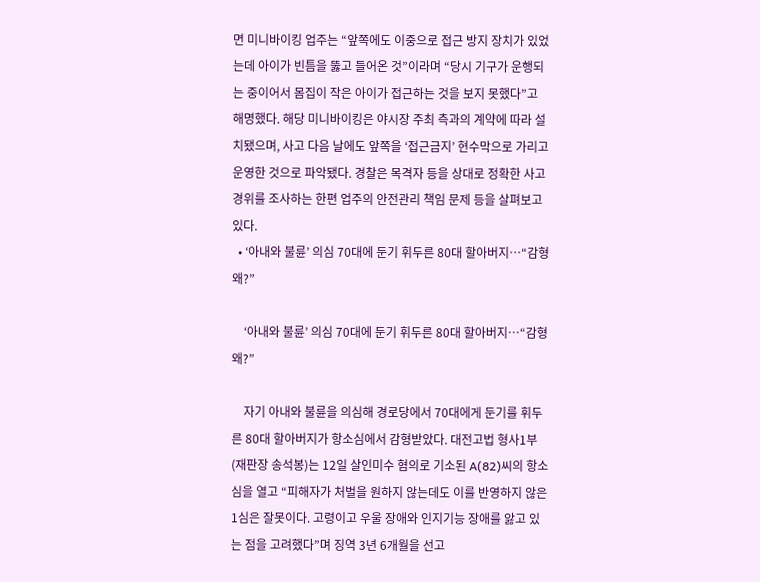면 미니바이킹 업주는 “앞쪽에도 이중으로 접근 방지 장치가 있었는데 아이가 빈틈을 뚫고 들어온 것”이라며 “당시 기구가 운행되는 중이어서 몸집이 작은 아이가 접근하는 것을 보지 못했다”고 해명했다. 해당 미니바이킹은 야시장 주최 측과의 계약에 따라 설치됐으며, 사고 다음 날에도 앞쪽을 ‘접근금지’ 현수막으로 가리고 운영한 것으로 파악됐다. 경찰은 목격자 등을 상대로 정확한 사고 경위를 조사하는 한편 업주의 안전관리 책임 문제 등을 살펴보고 있다.
  • ‘아내와 불륜’ 의심 70대에 둔기 휘두른 80대 할아버지…“감형 왜?”

    ‘아내와 불륜’ 의심 70대에 둔기 휘두른 80대 할아버지…“감형 왜?”

    자기 아내와 불륜을 의심해 경로당에서 70대에게 둔기를 휘두른 80대 할아버지가 항소심에서 감형받았다. 대전고법 형사1부(재판장 송석봉)는 12일 살인미수 혐의로 기소된 A(82)씨의 항소심을 열고 “피해자가 처벌을 원하지 않는데도 이를 반영하지 않은 1심은 잘못이다. 고령이고 우울 장애와 인지기능 장애를 앓고 있는 점을 고려했다”며 징역 3년 6개월을 선고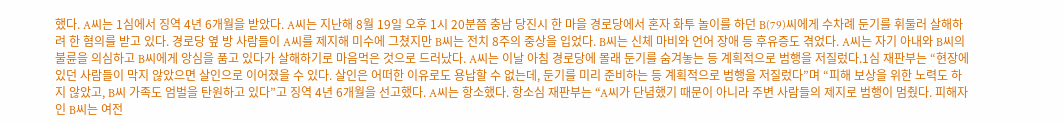했다. A씨는 1심에서 징역 4년 6개월을 받았다. A씨는 지난해 8월 19일 오후 1시 20분쯤 충남 당진시 한 마을 경로당에서 혼자 화투 놀이를 하던 B(79)씨에게 수차례 둔기를 휘둘러 살해하려 한 혐의를 받고 있다. 경로당 옆 방 사람들이 A씨를 제지해 미수에 그쳤지만 B씨는 전치 8주의 중상을 입었다. B씨는 신체 마비와 언어 장애 등 후유증도 겪었다. A씨는 자기 아내와 B씨의 불륜을 의심하고 B씨에게 앙심을 품고 있다가 살해하기로 마음먹은 것으로 드러났다. A씨는 이날 아침 경로당에 몰래 둔기를 숨겨놓는 등 계획적으로 범행을 저질렀다.1심 재판부는 “현장에 있던 사람들이 막지 않았으면 살인으로 이어졌을 수 있다. 살인은 어떠한 이유로도 용납할 수 없는데, 둔기를 미리 준비하는 등 계획적으로 범행을 저질렀다”며 “피해 보상을 위한 노력도 하지 않았고, B씨 가족도 엄벌을 탄원하고 있다”고 징역 4년 6개월을 선고했다. A씨는 항소했다. 항소심 재판부는 “A씨가 단념했기 때문이 아니라 주변 사람들의 제지로 범행이 멈췄다. 피해자인 B씨는 여전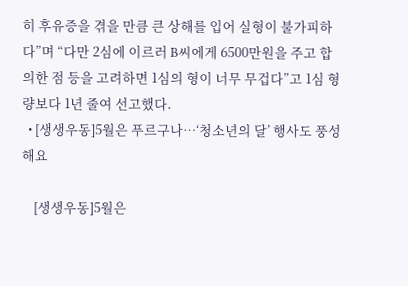히 후유증을 겪을 만큼 큰 상해를 입어 실형이 불가피하다”며 “다만 2심에 이르러 B씨에게 6500만원을 주고 합의한 점 등을 고려하면 1심의 형이 너무 무겁다”고 1심 형량보다 1년 줄여 선고했다.
  • [생생우동]5월은 푸르구나…‘청소년의 달’ 행사도 풍성해요

    [생생우동]5월은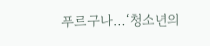푸르구나…‘청소년의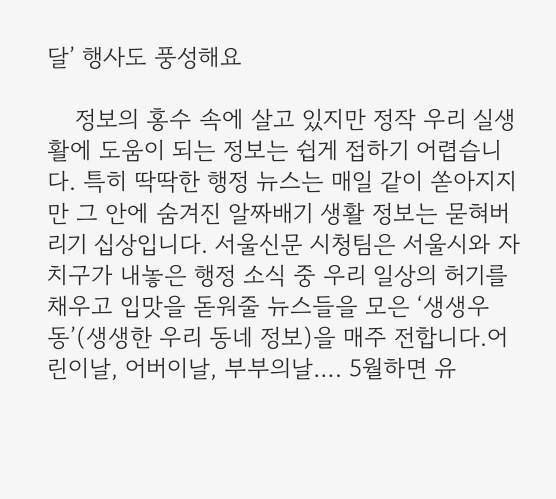달’ 행사도 풍성해요

    정보의 홍수 속에 살고 있지만 정작 우리 실생활에 도움이 되는 정보는 쉽게 접하기 어렵습니다. 특히 딱딱한 행정 뉴스는 매일 같이 쏟아지지만 그 안에 숨겨진 알짜배기 생활 정보는 묻혀버리기 십상입니다. 서울신문 시청팀은 서울시와 자치구가 내놓은 행정 소식 중 우리 일상의 허기를 채우고 입맛을 돋워줄 뉴스들을 모은 ‘생생우동’(생생한 우리 동네 정보)을 매주 전합니다.어린이날, 어버이날, 부부의날…. 5월하면 유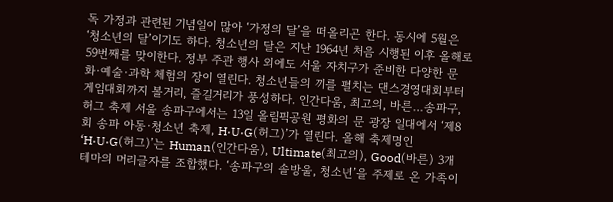독 가정과 관련된 기념일이 많아 ‘가정의 달’을 떠올리곤 한다. 동시에 5월은 ‘청소년의 달’이기도 하다. 청소년의 달은 지난 1964년 처음 시행된 이후 올해로 59번째를 맞이한다. 정부 주관 행사 외에도 서울 자치구가 준비한 다양한 문화·예술·과학 체험의 장이 열린다. 청소년들의 끼를 펼치는 댄스경영대회부터 게임대회까지 볼거리, 즐길거리가 풍성하다. 인간다움, 최고의, 바른…송파구, 허그 축제 서울 송파구에서는 13일 올림픽공원 평화의 문 광장 일대에서 ‘제8회 송파 아동·청소년 축제, H·U·G(허그)’가 열린다. 올해 축제명인 ‘H·U·G(허그)’는 Human(인간다움), Ultimate(최고의), Good(바른) 3개 테마의 머리글자를 조합했다. ‘송파구의 솔방울, 청소년’을 주제로 온 가족이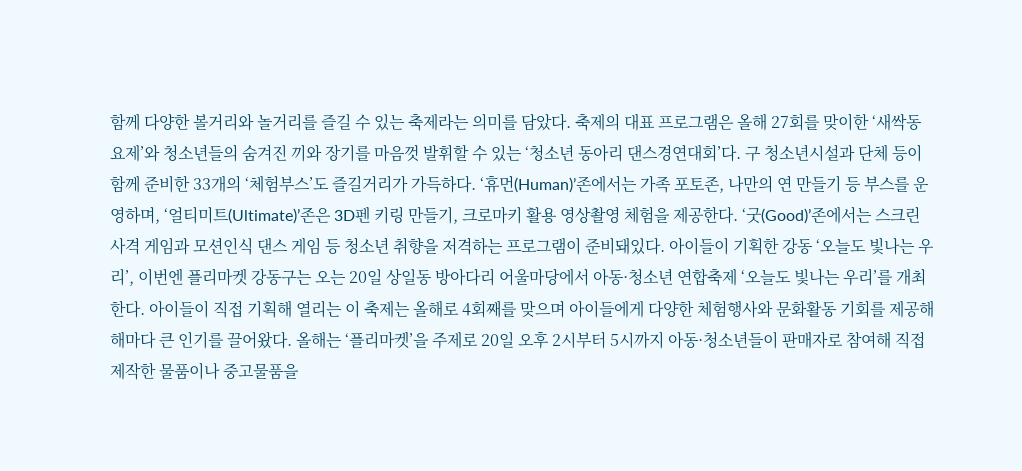함께 다양한 볼거리와 놀거리를 즐길 수 있는 축제라는 의미를 담았다. 축제의 대표 프로그램은 올해 27회를 맞이한 ‘새싹동요제’와 청소년들의 숨겨진 끼와 장기를 마음껏 발휘할 수 있는 ‘청소년 동아리 댄스경연대회’다. 구 청소년시설과 단체 등이 함께 준비한 33개의 ‘체험부스’도 즐길거리가 가득하다. ‘휴먼(Human)’존에서는 가족 포토존, 나만의 연 만들기 등 부스를 운영하며, ‘얼티미트(Ultimate)’존은 3D펜 키링 만들기, 크로마키 활용 영상촬영 체험을 제공한다. ‘굿(Good)’존에서는 스크린 사격 게임과 모션인식 댄스 게임 등 청소년 취향을 저격하는 프로그램이 준비돼있다. 아이들이 기획한 강동 ‘오늘도 빛나는 우리’, 이번엔 플리마켓 강동구는 오는 20일 상일동 방아다리 어울마당에서 아동·청소년 연합축제 ‘오늘도 빛나는 우리’를 개최한다. 아이들이 직접 기획해 열리는 이 축제는 올해로 4회째를 맞으며 아이들에게 다양한 체험행사와 문화활동 기회를 제공해 해마다 큰 인기를 끌어왔다. 올해는 ‘플리마켓’을 주제로 20일 오후 2시부터 5시까지 아동·청소년들이 판매자로 참여해 직접 제작한 물품이나 중고물품을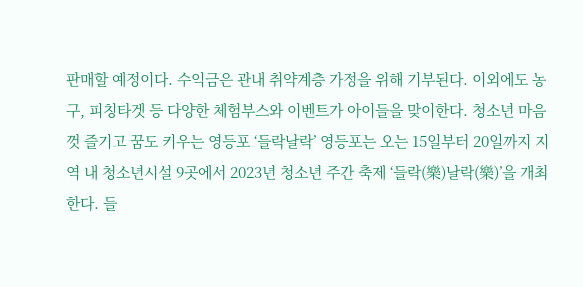판매할 예정이다. 수익금은 관내 취약계층 가정을 위해 기부된다. 이외에도 농구, 피칭타겟 등 다양한 체험부스와 이벤트가 아이들을 맞이한다. 청소년 마음껏 즐기고 꿈도 키우는 영등포 ‘들락날락’ 영등포는 오는 15일부터 20일까지 지역 내 청소년시설 9곳에서 2023년 청소년 주간 축제 ‘들락(樂)날락(樂)’을 개최한다. 들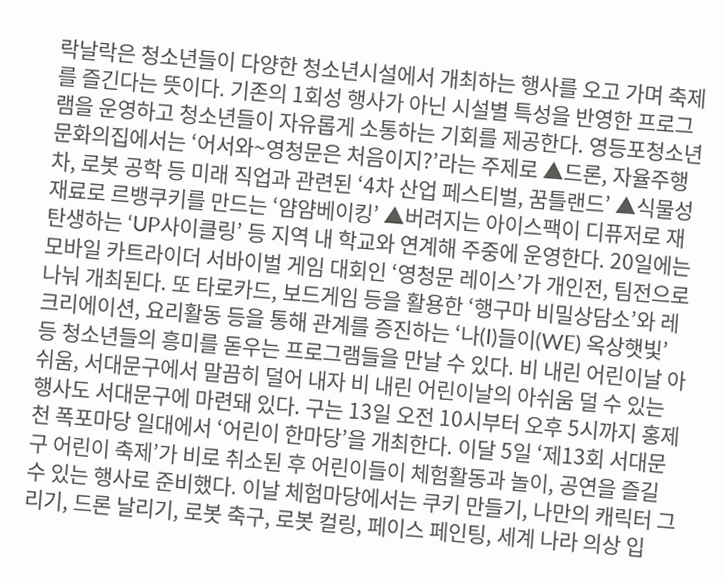락날락은 청소년들이 다양한 청소년시설에서 개최하는 행사를 오고 가며 축제를 즐긴다는 뜻이다. 기존의 1회성 행사가 아닌 시설별 특성을 반영한 프로그램을 운영하고 청소년들이 자유롭게 소통하는 기회를 제공한다. 영등포청소년문화의집에서는 ‘어서와~영청문은 처음이지?’라는 주제로 ▲드론, 자율주행차, 로봇 공학 등 미래 직업과 관련된 ‘4차 산업 페스티벌, 꿈틀랜드’ ▲식물성 재료로 르뱅쿠키를 만드는 ‘얌얌베이킹’ ▲버려지는 아이스팩이 디퓨저로 재탄생하는 ‘UP사이클링’ 등 지역 내 학교와 연계해 주중에 운영한다. 20일에는 모바일 카트라이더 서바이벌 게임 대회인 ‘영청문 레이스’가 개인전, 팀전으로 나눠 개최된다. 또 타로카드, 보드게임 등을 활용한 ‘행구마 비밀상담소’와 레크리에이션, 요리활동 등을 통해 관계를 증진하는 ‘나(I)들이(WE) 옥상햇빛’ 등 청소년들의 흥미를 돋우는 프로그램들을 만날 수 있다. 비 내린 어린이날 아쉬움, 서대문구에서 말끔히 덜어 내자 비 내린 어린이날의 아쉬움 덜 수 있는 행사도 서대문구에 마련돼 있다. 구는 13일 오전 10시부터 오후 5시까지 홍제천 폭포마당 일대에서 ‘어린이 한마당’을 개최한다. 이달 5일 ‘제13회 서대문구 어린이 축제’가 비로 취소된 후 어린이들이 체험활동과 놀이, 공연을 즐길 수 있는 행사로 준비했다. 이날 체험마당에서는 쿠키 만들기, 나만의 캐릭터 그리기, 드론 날리기, 로봇 축구, 로봇 컬링, 페이스 페인팅, 세계 나라 의상 입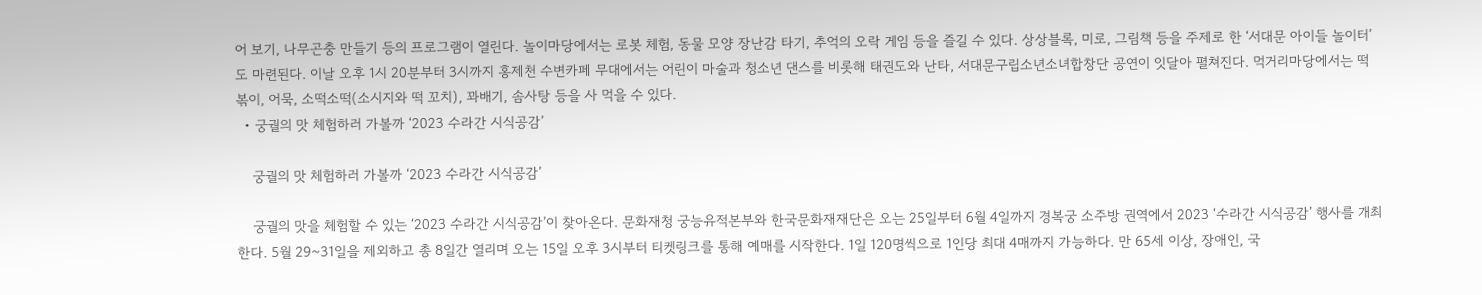어 보기, 나무곤충 만들기 등의 프로그램이 열린다. 놀이마당에서는 로봇 체험, 동물 모양 장난감 타기, 추억의 오락 게임 등을 즐길 수 있다. 상상블록, 미로, 그림책 등을 주제로 한 ‘서대문 아이들 놀이터’도 마련된다. 이날 오후 1시 20분부터 3시까지 홍제천 수변카페 무대에서는 어린이 마술과 청소년 댄스를 비롯해 태권도와 난타, 서대문구립소년소녀합창단 공연이 잇달아 펼쳐진다. 먹거리마당에서는 떡볶이, 어묵, 소떡소떡(소시지와 떡 꼬치), 꽈배기, 솜사탕 등을 사 먹을 수 있다.
  • 궁궐의 맛 체험하러 가볼까 ‘2023 수라간 시식공감’

    궁궐의 맛 체험하러 가볼까 ‘2023 수라간 시식공감’

    궁궐의 맛을 체험할 수 있는 ‘2023 수라간 시식공감’이 찾아온다. 문화재청 궁능유적본부와 한국문화재재단은 오는 25일부터 6월 4일까지 경복궁 소주방 권역에서 2023 ‘수라간 시식공감’ 행사를 개최한다. 5월 29~31일을 제외하고 총 8일간 열리며 오는 15일 오후 3시부터 티켓링크를 통해 예매를 시작한다. 1일 120명씩으로 1인당 최대 4매까지 가능하다. 만 65세 이상, 장애인, 국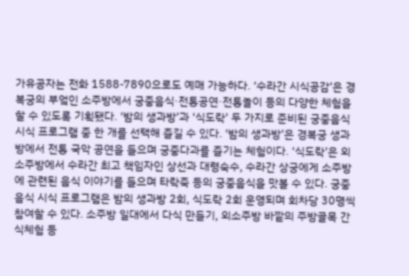가유공자는 전화 1588-7890으로도 예매 가능하다. ‘수라간 시식공감’은 경복궁의 부엌인 소주방에서 궁중음식·전통공연·전통놀이 등의 다양한 체험을 할 수 있도록 기획됐다. ‘밤의 생과방’과 ‘식도락’ 두 가지로 준비된 궁중음식 시식 프로그램 중 한 개를 선택해 즐길 수 있다. ‘밤의 생과방’은 경복궁 생과방에서 전통 국악 공연을 들으며 궁중다과를 즐기는 체험이다. ‘식도락’은 외소주방에서 수라간 최고 책임자인 상선과 대령숙수, 수라간 상궁에게 소주방에 관련된 음식 이야기를 들으며 타락죽 등의 궁중음식을 맛볼 수 있다. 궁중음식 시식 프로그램은 밤의 생과방 2회, 식도락 2회 운영되며 회차당 30명씩 참여할 수 있다. 소주방 일대에서 다식 만들기, 외소주방 바깥의 주방골목 간식체험 등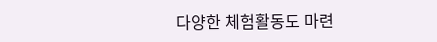다양한 체험활동도 마련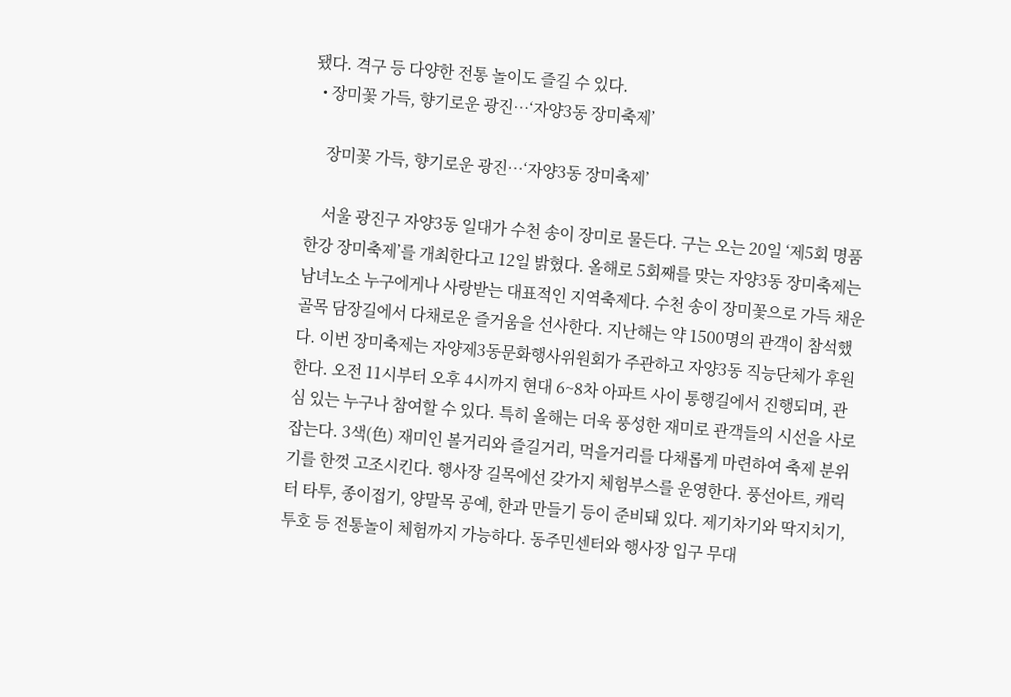됐다. 격구 등 다양한 전통 놀이도 즐길 수 있다.
  • 장미꽃 가득, 향기로운 광진…‘자양3동 장미축제’

    장미꽃 가득, 향기로운 광진…‘자양3동 장미축제’

    서울 광진구 자양3동 일대가 수천 송이 장미로 물든다. 구는 오는 20일 ‘제5회 명품한강 장미축제’를 개최한다고 12일 밝혔다. 올해로 5회째를 맞는 자양3동 장미축제는 남녀노소 누구에게나 사랑받는 대표적인 지역축제다. 수천 송이 장미꽃으로 가득 채운 골목 담장길에서 다채로운 즐거움을 선사한다. 지난해는 약 1500명의 관객이 참석했다. 이번 장미축제는 자양제3동문화행사위원회가 주관하고 자양3동 직능단체가 후원한다. 오전 11시부터 오후 4시까지 현대 6~8차 아파트 사이 통행길에서 진행되며, 관심 있는 누구나 참여할 수 있다. 특히 올해는 더욱 풍성한 재미로 관객들의 시선을 사로잡는다. 3색(色) 재미인 볼거리와 즐길거리, 먹을거리를 다채롭게 마련하여 축제 분위기를 한껏 고조시킨다. 행사장 길목에선 갖가지 체험부스를 운영한다. 풍선아트, 캐릭터 타투, 종이접기, 양말목 공예, 한과 만들기 등이 준비돼 있다. 제기차기와 딱지치기, 투호 등 전통놀이 체험까지 가능하다. 동주민센터와 행사장 입구 무대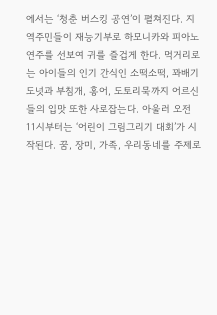에서는 ‘청춘 버스킹 공연’이 펼쳐진다. 지역주민들이 재능기부로 하모니카와 피아노 연주를 선보여 귀를 즐겁게 한다. 먹거리로는 아이들의 인기 간식인 소떡소떡, 꽈배기 도넛과 부침개, 홍어, 도토리묵까지 어르신들의 입맛 또한 사로잡는다. 아울러 오전 11시부터는 ‘어린이 그림그리기 대회’가 시작된다. 꿈, 장미, 가족, 우리동네를 주제로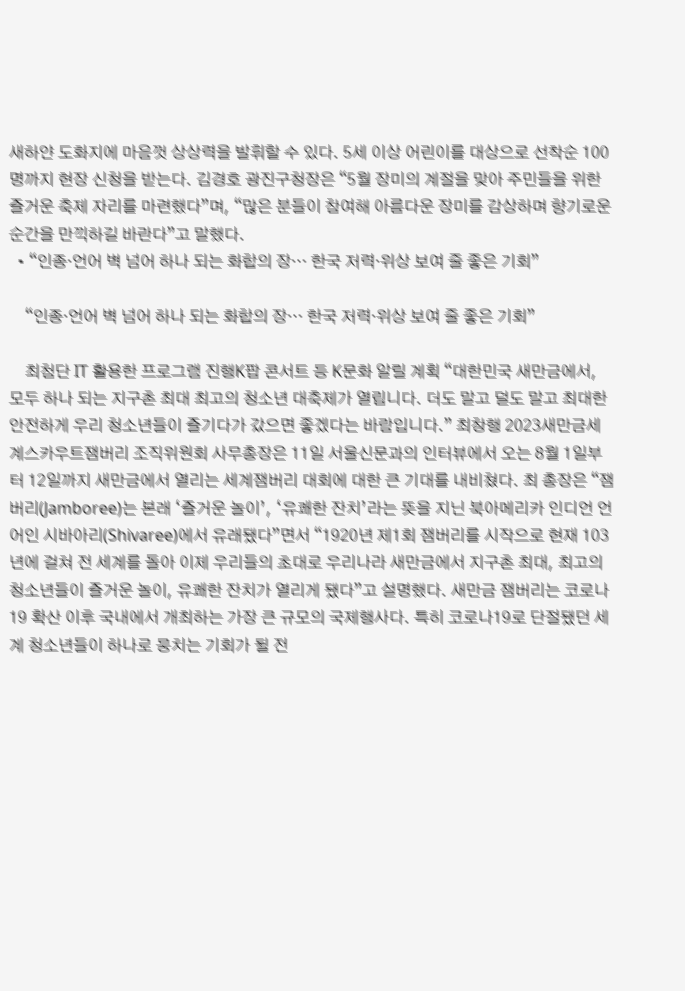새하얀 도화지에 마음껏 상상력을 발휘할 수 있다. 5세 이상 어린이를 대상으로 선착순 100명까지 현장 신청을 받는다. 김경호 광진구청장은 “5월 장미의 계절을 맞아 주민들을 위한 즐거운 축제 자리를 마련했다”며, “많은 분들이 참여해 아름다운 장미를 감상하며 향기로운 순간을 만끽하길 바란다”고 말했다.
  • “인종·언어 벽 넘어 하나 되는 화합의 장… 한국 저력·위상 보여 줄 좋은 기회”

    “인종·언어 벽 넘어 하나 되는 화합의 장… 한국 저력·위상 보여 줄 좋은 기회”

    최첨단 IT 활용한 프로그램 진행K팝 콘서트 등 K문화 알릴 계획 “대한민국 새만금에서, 모두 하나 되는 지구촌 최대 최고의 청소년 대축제가 열립니다. 더도 말고 덜도 말고 최대한 안전하게 우리 청소년들이 즐기다가 갔으면 좋겠다는 바람입니다.” 최창행 2023새만금세계스카우트잼버리 조직위원회 사무총장은 11일 서울신문과의 인터뷰에서 오는 8월 1일부터 12일까지 새만금에서 열리는 세계잼버리 대회에 대한 큰 기대를 내비쳤다. 최 총장은 “잼버리(Jamboree)는 본래 ‘즐거운 놀이’, ‘유쾌한 잔치’라는 뜻을 지닌 북아메리카 인디언 언어인 시바아리(Shivaree)에서 유래됐다”면서 “1920년 제1회 잼버리를 시작으로 현재 103년에 걸쳐 전 세계를 돌아 이제 우리들의 초대로 우리나라 새만금에서 지구촌 최대, 최고의 청소년들이 즐거운 놀이, 유쾌한 잔치가 열리게 됐다”고 설명했다. 새만금 잼버리는 코로나19 확산 이후 국내에서 개최하는 가장 큰 규모의 국제행사다. 특히 코로나19로 단절됐던 세계 청소년들이 하나로 뭉치는 기회가 될 전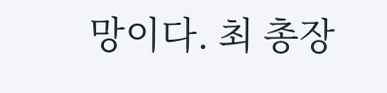망이다. 최 총장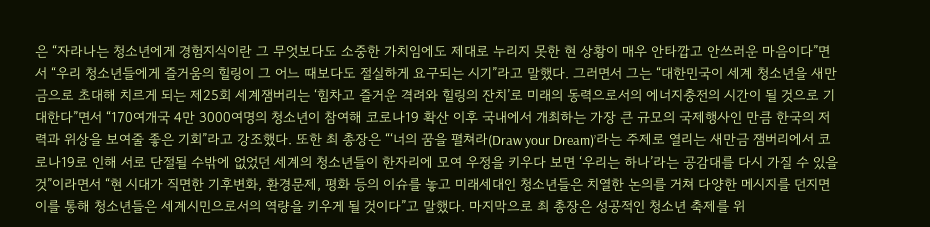은 “자라나는 청소년에게 경험지식이란 그 무엇보다도 소중한 가치임에도 제대로 누리지 못한 현 상황이 매우 안타깝고 안쓰러운 마음이다”면서 “우리 청소년들에게 즐거움의 힐링이 그 어느 때보다도 절실하게 요구되는 시기”라고 말했다. 그러면서 그는 “대한민국이 세계 청소년을 새만금으로 초대해 치르게 되는 제25회 세계잼버리는 ‘힘차고 즐거운 격려와 힐링의 잔치’로 미래의 동력으로서의 에너지충전의 시간이 될 것으로 기대한다”면서 “170여개국 4만 3000여명의 청소년이 참여해 코로나19 확산 이후 국내에서 개최하는 가장 큰 규모의 국제행사인 만큼 한국의 저력과 위상을 보여줄 좋은 기회”라고 강조했다. 또한 최 총장은 “‘너의 꿈을 펼쳐라(Draw your Dream)’라는 주제로 열리는 새만금 잼버리에서 코로나19로 인해 서로 단절될 수밖에 없었던 세계의 청소년들이 한자리에 모여 우정을 키우다 보면 ‘우리는 하나’라는 공감대를 다시 가질 수 있을 것”이라면서 “현 시대가 직면한 기후변화, 환경문제, 평화 등의 이슈를 놓고 미래세대인 청소년들은 치열한 논의를 거쳐 다양한 메시지를 던지면 이를 통해 청소년들은 세계시민으로서의 역량을 키우게 될 것이다”고 말했다. 마지막으로 최 총장은 성공적인 청소년 축제를 위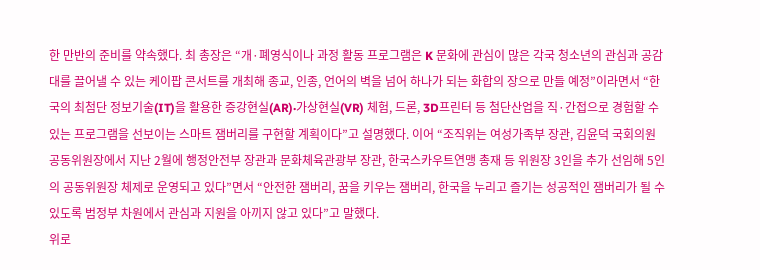한 만반의 준비를 약속했다. 최 총장은 “개·폐영식이나 과정 활동 프로그램은 K 문화에 관심이 많은 각국 청소년의 관심과 공감대를 끌어낼 수 있는 케이팝 콘서트를 개최해 종교, 인종, 언어의 벽을 넘어 하나가 되는 화합의 장으로 만들 예정”이라면서 “한국의 최첨단 정보기술(IT)을 활용한 증강현실(AR)·가상현실(VR) 체험, 드론, 3D프린터 등 첨단산업을 직·간접으로 경험할 수 있는 프로그램을 선보이는 스마트 잼버리를 구현할 계획이다”고 설명했다. 이어 “조직위는 여성가족부 장관, 김윤덕 국회의원 공동위원장에서 지난 2월에 행정안전부 장관과 문화체육관광부 장관, 한국스카우트연맹 총재 등 위원장 3인을 추가 선임해 5인의 공동위원장 체제로 운영되고 있다”면서 “안전한 잼버리, 꿈을 키우는 잼버리, 한국을 누리고 즐기는 성공적인 잼버리가 될 수 있도록 범정부 차원에서 관심과 지원을 아끼지 않고 있다”고 말했다.
위로